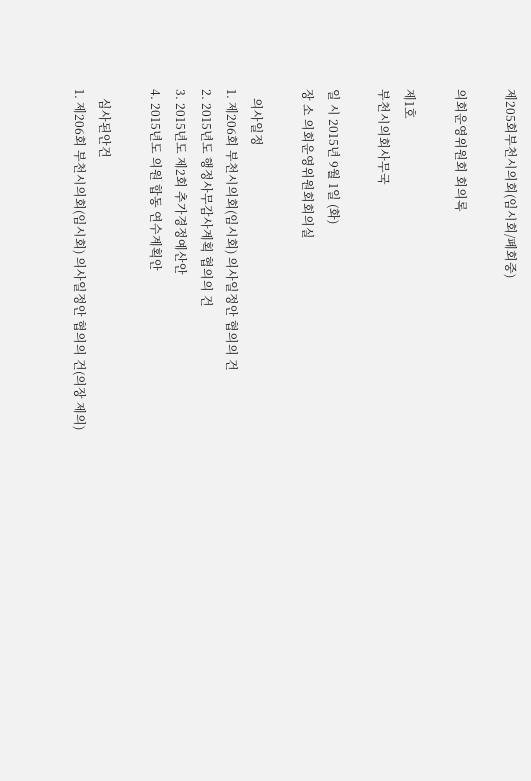제205회부천시의회(임시회/폐회중)

의회운영위원회 회의록

제1호
부천시의회사무국

일 시 2015년 9월 1일 (화)
장 소 의회운영위원회회의실

   의사일정
1. 제206회 부천시의회(임시회) 의사일정안 협의의 건
2. 2015년도 행정사무감사계획 협의의 건
3. 2015년도 제2회 추가경정예산안
4. 2015년도 의원 합동 연수계획안

   심사된안건
1. 제206회 부천시의회(임시회) 의사일정안 협의의 건(의장 제의)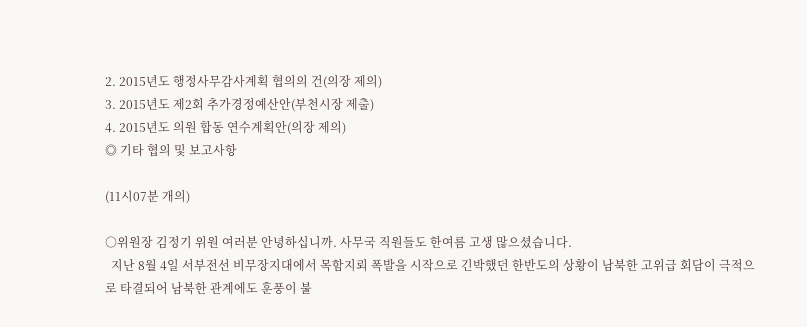2. 2015년도 행정사무감사계획 협의의 건(의장 제의)
3. 2015년도 제2회 추가경정예산안(부천시장 제출)
4. 2015년도 의원 합동 연수계획안(의장 제의)
◎ 기타 협의 및 보고사항

(11시07분 개의)

○위원장 김정기 위원 여러분 안녕하십니까. 사무국 직원들도 한여름 고생 많으셨습니다.
  지난 8월 4일 서부전선 비무장지대에서 목함지뢰 폭발을 시작으로 긴박했던 한반도의 상황이 남북한 고위급 회담이 극적으로 타결되어 남북한 관계에도 훈풍이 불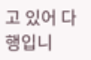고 있어 다행입니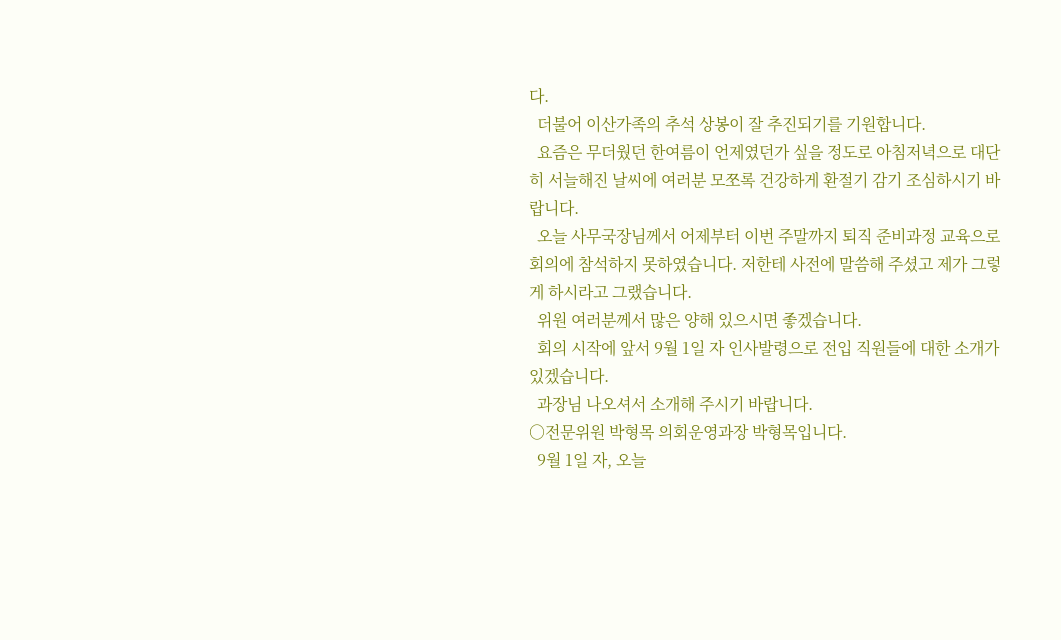다.
  더불어 이산가족의 추석 상봉이 잘 추진되기를 기원합니다.
  요즘은 무더웠던 한여름이 언제였던가 싶을 정도로 아침저녁으로 대단히 서늘해진 날씨에 여러분 모쪼록 건강하게 환절기 감기 조심하시기 바랍니다.
  오늘 사무국장님께서 어제부터 이번 주말까지 퇴직 준비과정 교육으로 회의에 참석하지 못하였습니다. 저한테 사전에 말씀해 주셨고 제가 그렇게 하시라고 그랬습니다.
  위원 여러분께서 많은 양해 있으시면 좋겠습니다.
  회의 시작에 앞서 9월 1일 자 인사발령으로 전입 직원들에 대한 소개가 있겠습니다.
  과장님 나오셔서 소개해 주시기 바랍니다.
○전문위원 박형목 의회운영과장 박형목입니다.
  9월 1일 자, 오늘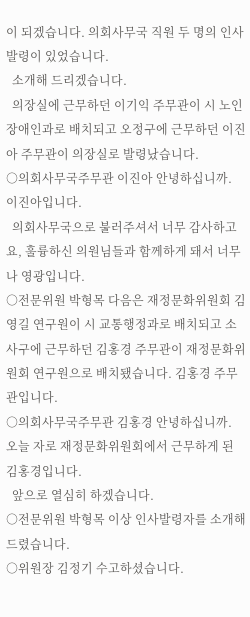이 되겠습니다. 의회사무국 직원 두 명의 인사발령이 있었습니다.
  소개해 드리겠습니다.
  의장실에 근무하던 이기익 주무관이 시 노인장애인과로 배치되고 오정구에 근무하던 이진아 주무관이 의장실로 발령났습니다.
○의회사무국주무관 이진아 안녕하십니까. 이진아입니다.
  의회사무국으로 불러주셔서 너무 감사하고요, 훌륭하신 의원님들과 함께하게 돼서 너무나 영광입니다.
○전문위원 박형목 다음은 재정문화위원회 김영길 연구원이 시 교통행정과로 배치되고 소사구에 근무하던 김홍경 주무관이 재정문화위원회 연구원으로 배치됐습니다. 김홍경 주무관입니다.
○의회사무국주무관 김홍경 안녕하십니까. 오늘 자로 재정문화위원회에서 근무하게 된 김홍경입니다.
  앞으로 열심히 하겠습니다.
○전문위원 박형목 이상 인사발령자를 소개해 드렸습니다.
○위원장 김정기 수고하셨습니다.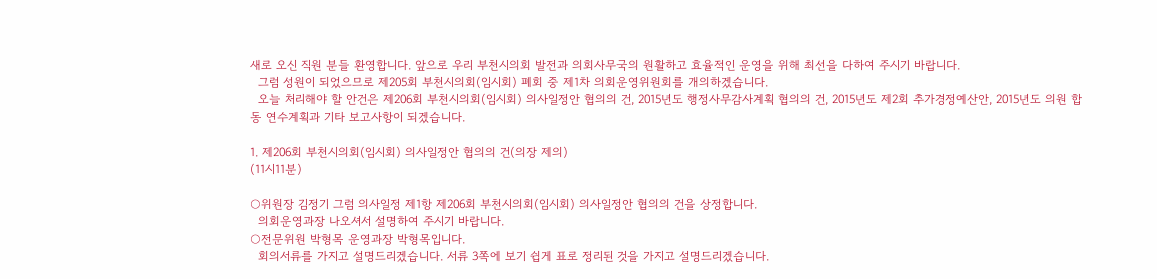새로 오신 직원 분들 환영합니다. 앞으로 우리 부천시의회 발전과 의회사무국의 원활하고 효율적인 운영을 위해 최선을 다하여 주시기 바랍니다.
  그럼 성원이 되었으므로 제205회 부천시의회(임시회) 폐회 중 제1차 의회운영위원회를 개의하겠습니다.
  오늘 처리해야 할 안건은 제206회 부천시의회(임시회) 의사일정안 협의의 건, 2015년도 행정사무감사계획 협의의 건, 2015년도 제2회 추가경정예산안, 2015년도 의원 합동 연수계획과 기타 보고사항이 되겠습니다.

1. 제206회 부천시의회(임시회) 의사일정안 협의의 건(의장 제의)
(11시11분)

○위원장 김정기 그럼 의사일정 제1항 제206회 부천시의회(임시회) 의사일정안 협의의 건을 상정합니다.
  의회운영과장 나오셔서 설명하여 주시기 바랍니다.
○전문위원 박형목 운영과장 박형목입니다.
  회의서류를 가지고 설명드리겠습니다. 서류 3쪽에 보기 쉽게 표로 정리된 것을 가지고 설명드리겠습니다.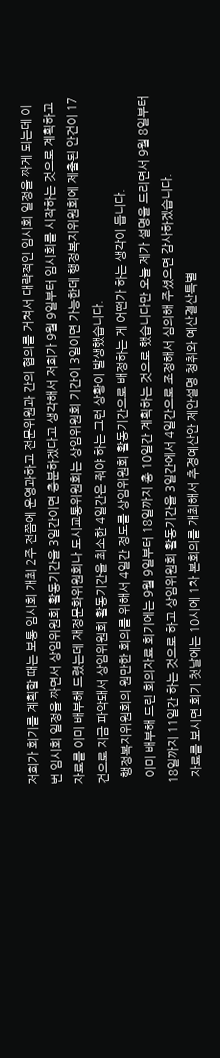저희가 회기를 계획할 때는 보통 임시회 개최 2주 전쯤에 운영과하고 전문위원과 간의 협의를 거쳐서 대략적인 임시회 일정을 짜게 되는데 이번 임시회 일정을 짜면서 상임위원회 활동기간을 3일간이면 충분하겠다고 생각해서 저희가 9월 9일부터 임시회를 시작하는 것으로 계획하고 자료를 이미 배부해 드렸는데 재정문화위원회나 도시교통위원회는 상임위원회 기간이 3일이면 가능한데 행정복지위원회에 제출된 안건이 17건으로 지금 파악돼서 상임위원회 활동기간을 최소한 4일간은 줘야 하는 그런 상황이 발생했습니다.
  행정복지위원회의 원만한 회의를 위해서 4일간 정도를 상임위원회 활동기간으로 배정하는 게 어떤가 하는 생각이 듭니다.
  이미 배부해 드린 회의자료 회기에는 9월 9일부터 18일까지 총 10일간 계획하는 것으로 했습니다만 오늘 제가 설명을 드리면서 9월 8일부터 18일까지 11일간 하는 것으로 하고 상임위원회 활동기간을 3일간에서 4일간으로 조정해서 심의해 주셨으면 감사하겠습니다.
  자료를 보시면 회기 첫날에는 10시에 1차 본회의를 개최해서 추경예산안 제안설명 청취와 예산결산특별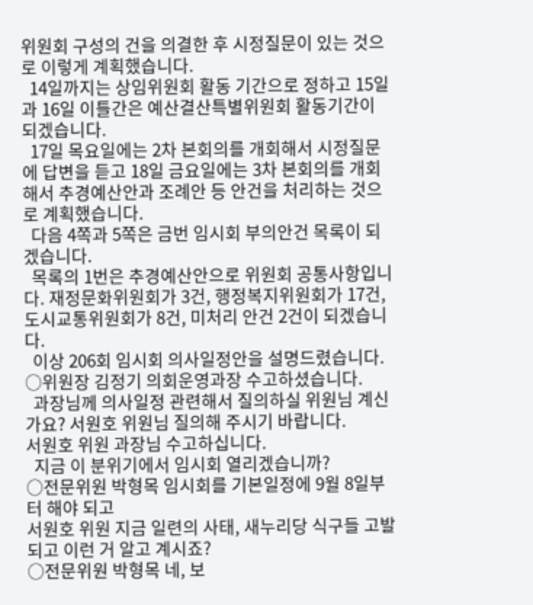위원회 구성의 건을 의결한 후 시정질문이 있는 것으로 이렇게 계획했습니다.
  14일까지는 상임위원회 활동 기간으로 정하고 15일과 16일 이틀간은 예산결산특별위원회 활동기간이 되겠습니다.
  17일 목요일에는 2차 본회의를 개회해서 시정질문에 답변을 듣고 18일 금요일에는 3차 본회의를 개회해서 추경예산안과 조례안 등 안건을 처리하는 것으로 계획했습니다.
  다음 4쪽과 5쪽은 금번 임시회 부의안건 목록이 되겠습니다.
  목록의 1번은 추경예산안으로 위원회 공통사항입니다. 재정문화위원회가 3건, 행정복지위원회가 17건, 도시교통위원회가 8건, 미처리 안건 2건이 되겠습니다.
  이상 206회 임시회 의사일정안을 설명드렸습니다.
○위원장 김정기 의회운영과장 수고하셨습니다.
  과장님께 의사일정 관련해서 질의하실 위원님 계신가요? 서원호 위원님 질의해 주시기 바랍니다.
서원호 위원 과장님 수고하십니다.
  지금 이 분위기에서 임시회 열리겠습니까?
○전문위원 박형목 임시회를 기본일정에 9월 8일부터 해야 되고
서원호 위원 지금 일련의 사태, 새누리당 식구들 고발되고 이런 거 알고 계시죠?
○전문위원 박형목 네, 보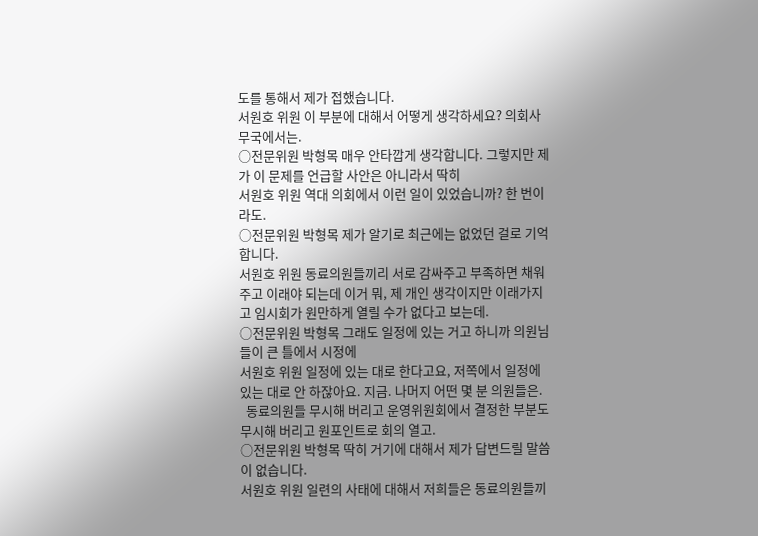도를 통해서 제가 접했습니다.
서원호 위원 이 부분에 대해서 어떻게 생각하세요? 의회사무국에서는.
○전문위원 박형목 매우 안타깝게 생각합니다. 그렇지만 제가 이 문제를 언급할 사안은 아니라서 딱히
서원호 위원 역대 의회에서 이런 일이 있었습니까? 한 번이라도.
○전문위원 박형목 제가 알기로 최근에는 없었던 걸로 기억합니다.
서원호 위원 동료의원들끼리 서로 감싸주고 부족하면 채워주고 이래야 되는데 이거 뭐, 제 개인 생각이지만 이래가지고 임시회가 원만하게 열릴 수가 없다고 보는데.
○전문위원 박형목 그래도 일정에 있는 거고 하니까 의원님들이 큰 틀에서 시정에
서원호 위원 일정에 있는 대로 한다고요, 저쪽에서 일정에 있는 대로 안 하잖아요. 지금. 나머지 어떤 몇 분 의원들은.
  동료의원들 무시해 버리고 운영위원회에서 결정한 부분도 무시해 버리고 원포인트로 회의 열고.
○전문위원 박형목 딱히 거기에 대해서 제가 답변드릴 말씀이 없습니다.
서원호 위원 일련의 사태에 대해서 저희들은 동료의원들끼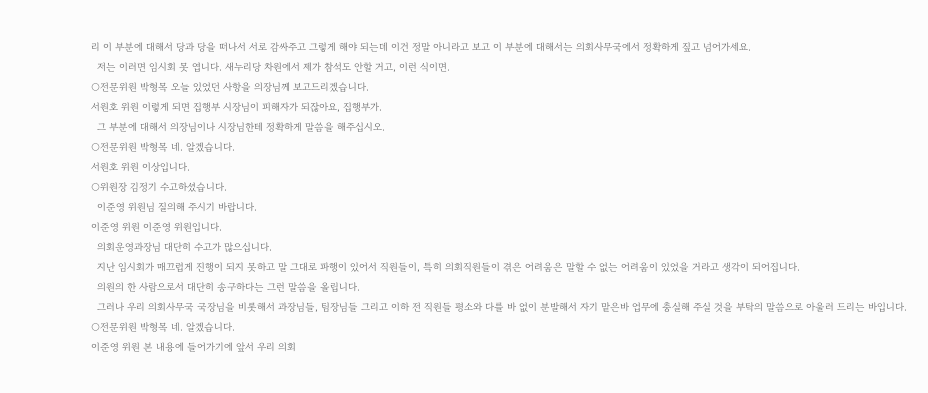리 이 부분에 대해서 당과 당을 떠나서 서로 감싸주고 그렇게 해야 되는데 이건 정말 아니라고 보고 이 부분에 대해서는 의회사무국에서 정확하게 짚고 넘어가세요.
  저는 이러면 임시회 못 엽니다. 새누리당 차원에서 제가 참석도 안할 거고, 이런 식이면.
○전문위원 박형목 오늘 있었던 사항을 의장님께 보고드리겠습니다.
서원호 위원 이렇게 되면 집행부 시장님이 피해자가 되잖아요, 집행부가.
  그 부분에 대해서 의장님이나 시장님한테 정확하게 말씀을 해주십시오.
○전문위원 박형목 네. 알겠습니다.
서원호 위원 이상입니다.
○위원장 김정기 수고하셨습니다.
  이준영 위원님 질의해 주시기 바랍니다.
이준영 위원 이준영 위원입니다.
  의회운영과장님 대단히 수고가 많으십니다.
  지난 임시회가 매끄럽게 진행이 되지 못하고 말 그대로 파행이 있어서 직원들이, 특히 의회직원들이 겪은 어려움은 말할 수 없는 어려움이 있었을 거라고 생각이 되어집니다.
  의원의 한 사람으로서 대단히 송구하다는 그런 말씀을 올립니다.
  그러나 우리 의회사무국 국장님을 비롯해서 과장님들, 팀장님들 그리고 이하 전 직원들 평소와 다를 바 없이 분발해서 자기 맡은바 업무에 충실해 주실 것을 부탁의 말씀으로 아울러 드리는 바입니다.
○전문위원 박형목 네. 알겠습니다.
이준영 위원 본 내용에 들어가기에 앞서 우리 의회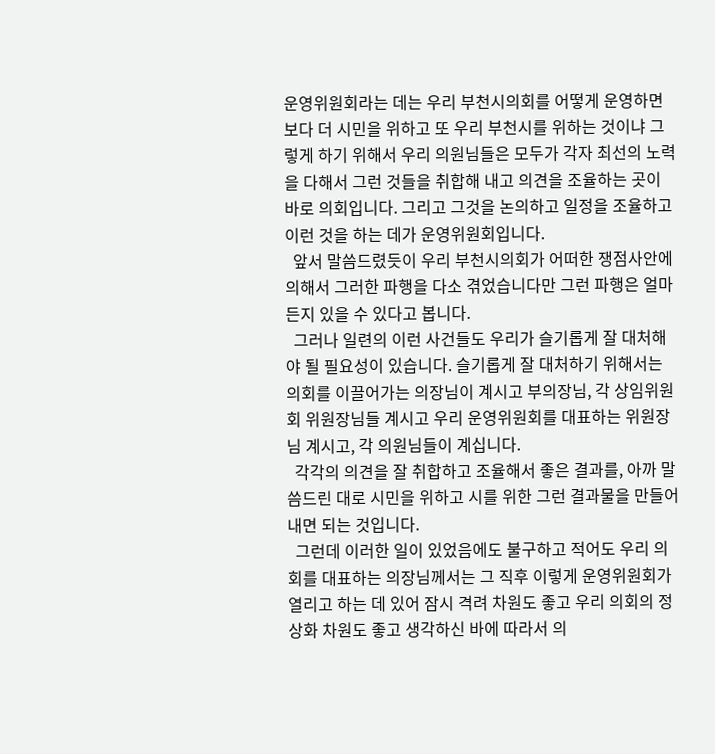운영위원회라는 데는 우리 부천시의회를 어떻게 운영하면 보다 더 시민을 위하고 또 우리 부천시를 위하는 것이냐 그렇게 하기 위해서 우리 의원님들은 모두가 각자 최선의 노력을 다해서 그런 것들을 취합해 내고 의견을 조율하는 곳이 바로 의회입니다. 그리고 그것을 논의하고 일정을 조율하고 이런 것을 하는 데가 운영위원회입니다.
  앞서 말씀드렸듯이 우리 부천시의회가 어떠한 쟁점사안에 의해서 그러한 파행을 다소 겪었습니다만 그런 파행은 얼마든지 있을 수 있다고 봅니다.
  그러나 일련의 이런 사건들도 우리가 슬기롭게 잘 대처해야 될 필요성이 있습니다. 슬기롭게 잘 대처하기 위해서는 의회를 이끌어가는 의장님이 계시고 부의장님, 각 상임위원회 위원장님들 계시고 우리 운영위원회를 대표하는 위원장님 계시고, 각 의원님들이 계십니다.
  각각의 의견을 잘 취합하고 조율해서 좋은 결과를, 아까 말씀드린 대로 시민을 위하고 시를 위한 그런 결과물을 만들어내면 되는 것입니다.
  그런데 이러한 일이 있었음에도 불구하고 적어도 우리 의회를 대표하는 의장님께서는 그 직후 이렇게 운영위원회가 열리고 하는 데 있어 잠시 격려 차원도 좋고 우리 의회의 정상화 차원도 좋고 생각하신 바에 따라서 의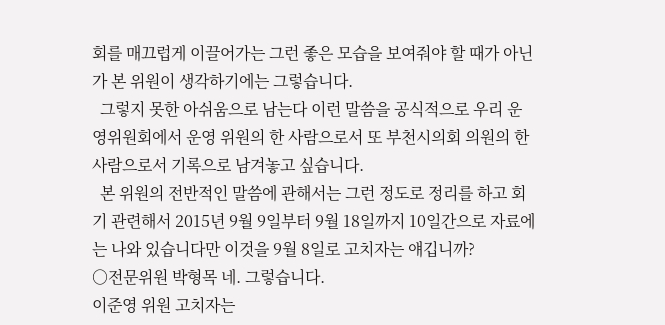회를 매끄럽게 이끌어가는 그런 좋은 모습을 보여줘야 할 때가 아닌가 본 위원이 생각하기에는 그렇습니다.
  그렇지 못한 아쉬움으로 남는다 이런 말씀을 공식적으로 우리 운영위원회에서 운영 위원의 한 사람으로서 또 부천시의회 의원의 한 사람으로서 기록으로 남겨놓고 싶습니다.
  본 위원의 전반적인 말씀에 관해서는 그런 정도로 정리를 하고 회기 관련해서 2015년 9월 9일부터 9월 18일까지 10일간으로 자료에는 나와 있습니다만 이것을 9월 8일로 고치자는 얘깁니까?
○전문위원 박형목 네. 그렇습니다.
이준영 위원 고치자는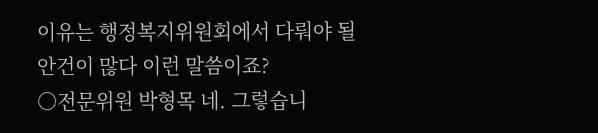이유는 행정복지위원회에서 다뤄야 될 안건이 많다 이런 말씀이죠?
○전문위원 박형목 네. 그렇습니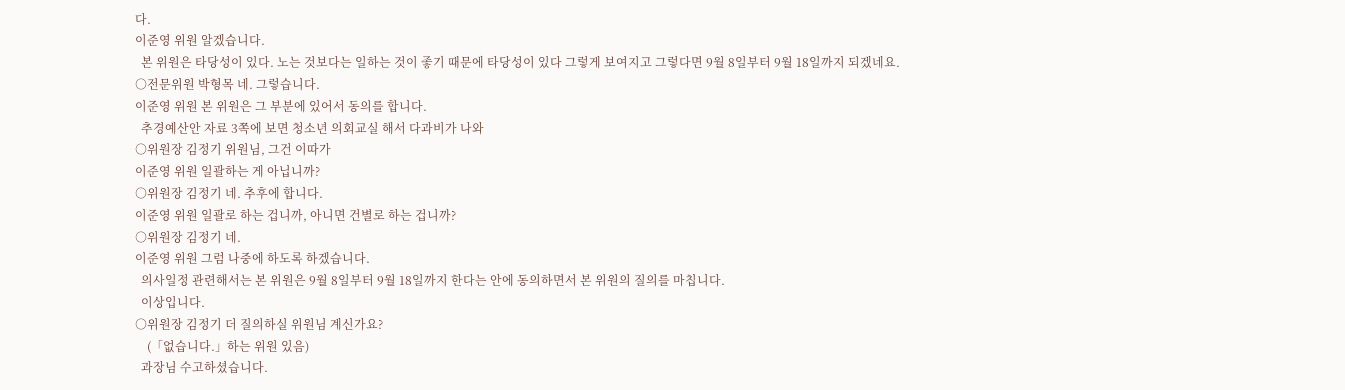다.
이준영 위원 알겠습니다.
  본 위원은 타당성이 있다. 노는 것보다는 일하는 것이 좋기 때문에 타당성이 있다 그렇게 보여지고 그렇다면 9월 8일부터 9월 18일까지 되겠네요.
○전문위원 박형목 네. 그렇습니다.
이준영 위원 본 위원은 그 부분에 있어서 동의를 합니다.
  추경예산안 자료 3쪽에 보면 청소년 의회교실 해서 다과비가 나와
○위원장 김정기 위원님, 그건 이따가
이준영 위원 일괄하는 게 아닙니까?
○위원장 김정기 네. 추후에 합니다.
이준영 위원 일괄로 하는 겁니까, 아니면 건별로 하는 겁니까?
○위원장 김정기 네.
이준영 위원 그럼 나중에 하도록 하겠습니다.
  의사일정 관련해서는 본 위원은 9월 8일부터 9월 18일까지 한다는 안에 동의하면서 본 위원의 질의를 마칩니다.
  이상입니다.
○위원장 김정기 더 질의하실 위원님 계신가요?
    (「없습니다.」하는 위원 있음)
  과장님 수고하셨습니다.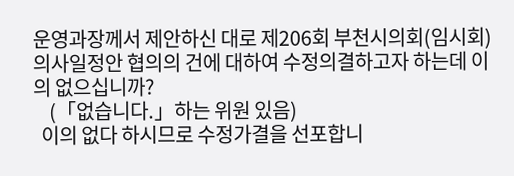운영과장께서 제안하신 대로 제206회 부천시의회(임시회) 의사일정안 협의의 건에 대하여 수정의결하고자 하는데 이의 없으십니까?
    (「없습니다.」하는 위원 있음)
  이의 없다 하시므로 수정가결을 선포합니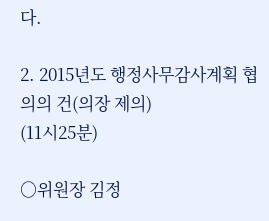다.

2. 2015년도 행정사무감사계획 협의의 건(의장 제의)
(11시25분)

○위원장 김정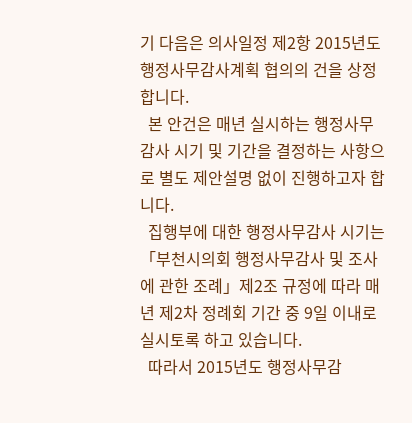기 다음은 의사일정 제2항 2015년도 행정사무감사계획 협의의 건을 상정합니다.
  본 안건은 매년 실시하는 행정사무감사 시기 및 기간을 결정하는 사항으로 별도 제안설명 없이 진행하고자 합니다.
  집행부에 대한 행정사무감사 시기는「부천시의회 행정사무감사 및 조사에 관한 조례」제2조 규정에 따라 매년 제2차 정례회 기간 중 9일 이내로 실시토록 하고 있습니다.
  따라서 2015년도 행정사무감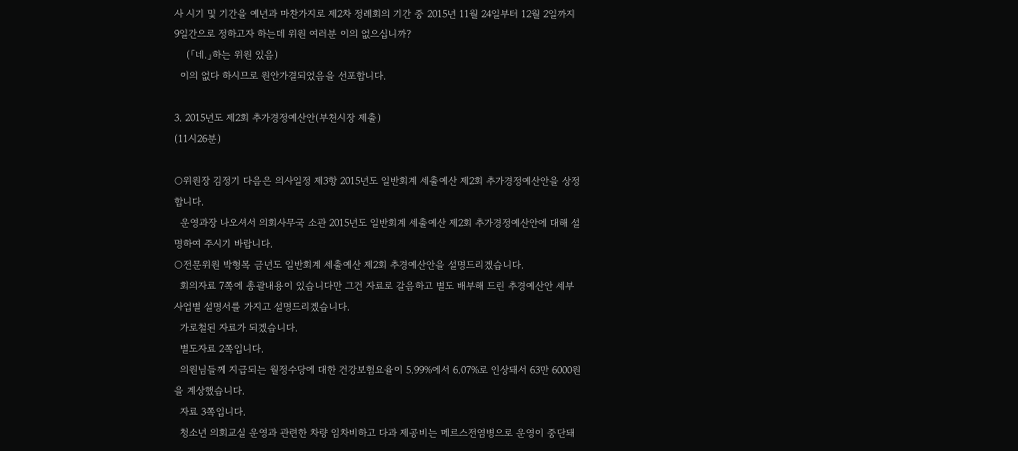사 시기 및 기간을 예년과 마찬가지로 제2차 정례회의 기간 중 2015년 11월 24일부터 12월 2일까지 9일간으로 정하고자 하는데 위원 여러분 이의 없으십니까?
    (「네.」하는 위원 있음)
  이의 없다 하시므로 원안가결되었음을 선포합니다.

3. 2015년도 제2회 추가경정예산안(부천시장 제출)
(11시26분)

○위원장 김정기 다음은 의사일정 제3항 2015년도 일반회계 세출예산 제2회 추가경정예산안을 상정합니다.
  운영과장 나오셔서 의회사무국 소관 2015년도 일반회계 세출예산 제2회 추가경정예산안에 대해 설명하여 주시기 바랍니다.
○전문위원 박형목 금년도 일반회계 세출예산 제2회 추경예산안을 설명드리겠습니다.
  회의자료 7쪽에 총괄내용이 있습니다만 그건 자료로 갈음하고 별도 배부해 드린 추경예산안 세부사업별 설명서를 가지고 설명드리겠습니다.
  가로철된 자료가 되겠습니다.
  별도자료 2쪽입니다.
  의원님들께 지급되는 월정수당에 대한 건강보험요율이 5.99%에서 6.07%로 인상돼서 63만 6000원을 계상했습니다.
  자료 3쪽입니다.
  청소년 의회교실 운영과 관련한 차량 임차비하고 다과 제공비는 메르스전염병으로 운영이 중단돼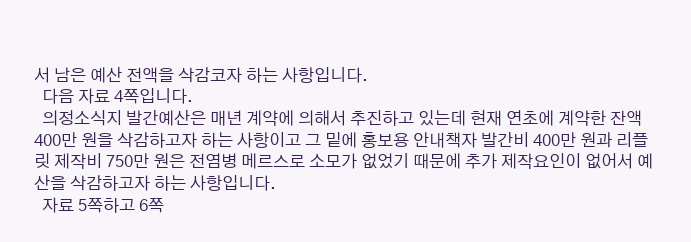서 남은 예산 전액을 삭감코자 하는 사항입니다.
  다음 자료 4쪽입니다.
  의정소식지 발간예산은 매년 계약에 의해서 추진하고 있는데 현재 연초에 계약한 잔액 400만 원을 삭감하고자 하는 사항이고 그 밑에 홍보용 안내책자 발간비 400만 원과 리플릿 제작비 750만 원은 전염병 메르스로 소모가 없었기 때문에 추가 제작요인이 없어서 예산을 삭감하고자 하는 사항입니다.
  자료 5쪽하고 6쪽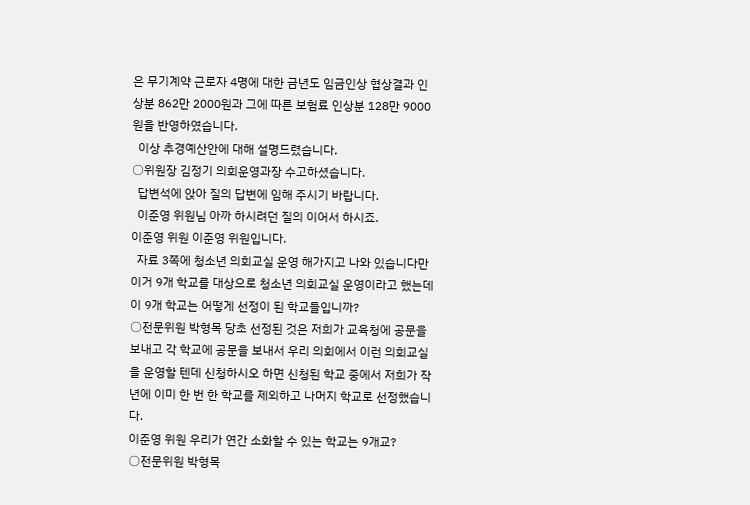은 무기계약 근로자 4명에 대한 금년도 임금인상 협상결과 인상분 862만 2000원과 그에 따른 보험료 인상분 128만 9000원을 반영하였습니다.
  이상 추경예산안에 대해 설명드렸습니다.
○위원장 김정기 의회운영과장 수고하셨습니다.
  답변석에 앉아 질의 답변에 임해 주시기 바랍니다.
  이준영 위원님 아까 하시려던 질의 이어서 하시죠.
이준영 위원 이준영 위원입니다.
  자료 3쪽에 청소년 의회교실 운영 해가지고 나와 있습니다만 이거 9개 학교를 대상으로 청소년 의회교실 운영이라고 했는데 이 9개 학교는 어떻게 선정이 된 학교들입니까?
○전문위원 박형목 당초 선정된 것은 저희가 교육청에 공문을 보내고 각 학교에 공문을 보내서 우리 의회에서 이런 의회교실을 운영할 텐데 신청하시오 하면 신청된 학교 중에서 저희가 작년에 이미 한 번 한 학교를 제외하고 나머지 학교로 선정했습니다.
이준영 위원 우리가 연간 소화할 수 있는 학교는 9개교?
○전문위원 박형목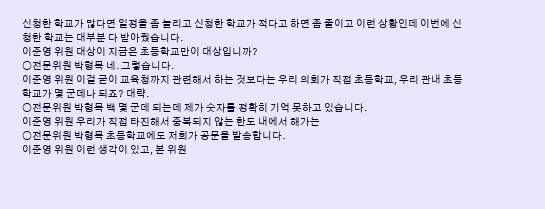신청한 학교가 많다면 일정을 좀 늘리고 신청한 학교가 적다고 하면 좀 줄이고 이런 상황인데 이번에 신청한 학교는 대부분 다 받아줬습니다.
이준영 위원 대상이 지금은 초등학교만이 대상입니까?
○전문위원 박형목 네. 그렇습니다.
이준영 위원 이걸 굳이 교육청까지 관련해서 하는 것보다는 우리 의회가 직접 초등학교, 우리 관내 초등학교가 몇 군데나 되죠? 대략.
○전문위원 박형목 백 몇 군데 되는데 제가 숫자를 정확히 기억 못하고 있습니다.
이준영 위원 우리가 직접 타진해서 중복되지 않는 한도 내에서 해가는
○전문위원 박형목 초등학교에도 저희가 공문을 발송합니다.
이준영 위원 이런 생각이 있고, 본 위원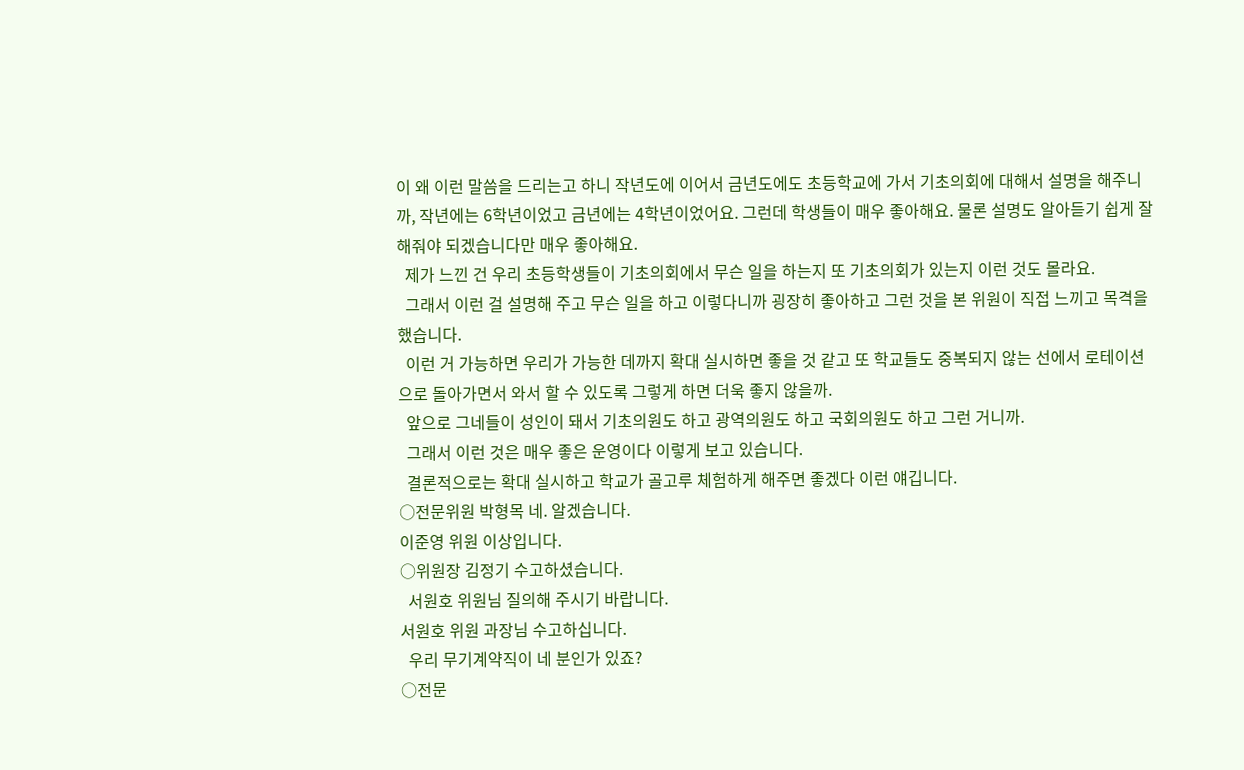이 왜 이런 말씀을 드리는고 하니 작년도에 이어서 금년도에도 초등학교에 가서 기초의회에 대해서 설명을 해주니까, 작년에는 6학년이었고 금년에는 4학년이었어요. 그런데 학생들이 매우 좋아해요. 물론 설명도 알아듣기 쉽게 잘 해줘야 되겠습니다만 매우 좋아해요.
  제가 느낀 건 우리 초등학생들이 기초의회에서 무슨 일을 하는지 또 기초의회가 있는지 이런 것도 몰라요.
  그래서 이런 걸 설명해 주고 무슨 일을 하고 이렇다니까 굉장히 좋아하고 그런 것을 본 위원이 직접 느끼고 목격을 했습니다.
  이런 거 가능하면 우리가 가능한 데까지 확대 실시하면 좋을 것 같고 또 학교들도 중복되지 않는 선에서 로테이션으로 돌아가면서 와서 할 수 있도록 그렇게 하면 더욱 좋지 않을까.
  앞으로 그네들이 성인이 돼서 기초의원도 하고 광역의원도 하고 국회의원도 하고 그런 거니까.
  그래서 이런 것은 매우 좋은 운영이다 이렇게 보고 있습니다.
  결론적으로는 확대 실시하고 학교가 골고루 체험하게 해주면 좋겠다 이런 얘깁니다.
○전문위원 박형목 네. 알겠습니다.
이준영 위원 이상입니다.
○위원장 김정기 수고하셨습니다.
  서원호 위원님 질의해 주시기 바랍니다.
서원호 위원 과장님 수고하십니다.
  우리 무기계약직이 네 분인가 있죠?
○전문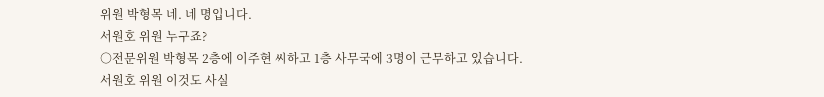위원 박형목 네. 네 명입니다.
서원호 위원 누구죠?
○전문위원 박형목 2층에 이주현 씨하고 1층 사무국에 3명이 근무하고 있습니다.
서원호 위원 이것도 사실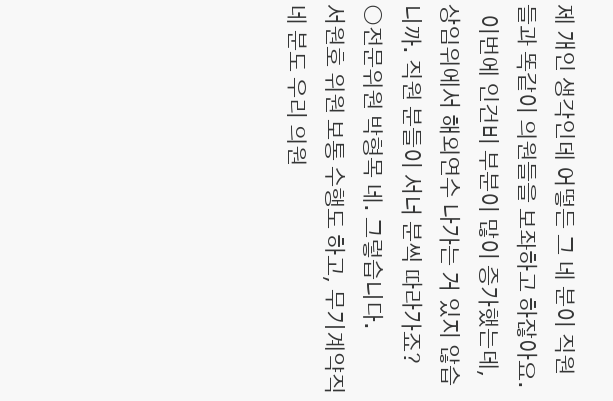제 개인 생각인데 어떻든 그 네 분이 직원들과 똑같이 의원들을 보좌하고 하잖아요.
  이번에 인건비 부분이 많이 증가했는데, 상임위에서 해외연수 나가는 거 있지 않습니까. 직원 분들이 서너 분씩 따라가죠?
○전문위원 박형목 네. 그렇습니다.
서원호 위원 보통 수행도 하고, 무기계약직 네 분도 우리 의원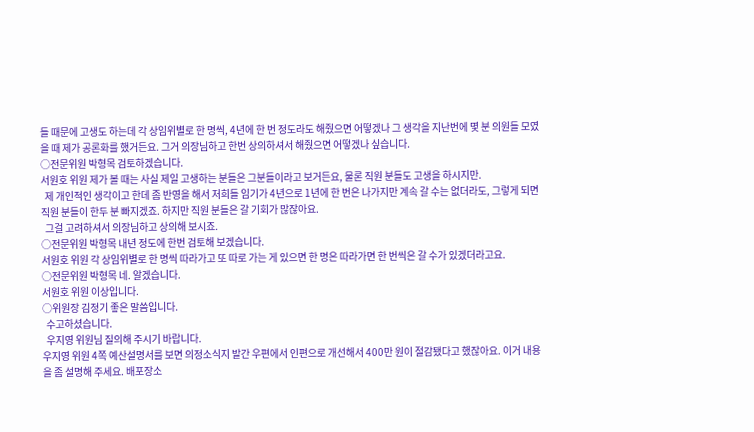들 때문에 고생도 하는데 각 상임위별로 한 명씩, 4년에 한 번 정도라도 해줬으면 어떻겠나 그 생각을 지난번에 몇 분 의원들 모였을 때 제가 공론화를 했거든요. 그거 의장님하고 한번 상의하셔서 해줬으면 어떻겠나 싶습니다.
○전문위원 박형목 검토하겠습니다.
서원호 위원 제가 볼 때는 사실 제일 고생하는 분들은 그분들이라고 보거든요, 물론 직원 분들도 고생을 하시지만.
  제 개인적인 생각이고 한데 좀 반영을 해서 저희들 임기가 4년으로 1년에 한 번은 나가지만 계속 갈 수는 없더라도, 그렇게 되면 직원 분들이 한두 분 빠지겠죠. 하지만 직원 분들은 갈 기회가 많잖아요.
  그걸 고려하셔서 의장님하고 상의해 보시죠.
○전문위원 박형목 내년 정도에 한번 검토해 보겠습니다.
서원호 위원 각 상임위별로 한 명씩 따라가고 또 따로 가는 게 있으면 한 명은 따라가면 한 번씩은 갈 수가 있겠더라고요.
○전문위원 박형목 네. 알겠습니다.
서원호 위원 이상입니다.
○위원장 김정기 좋은 말씀입니다.
  수고하셨습니다.
  우지영 위원님 질의해 주시기 바랍니다.
우지영 위원 4쪽 예산설명서를 보면 의정소식지 발간 우편에서 인편으로 개선해서 400만 원이 절감됐다고 했잖아요. 이거 내용을 좀 설명해 주세요. 배포장소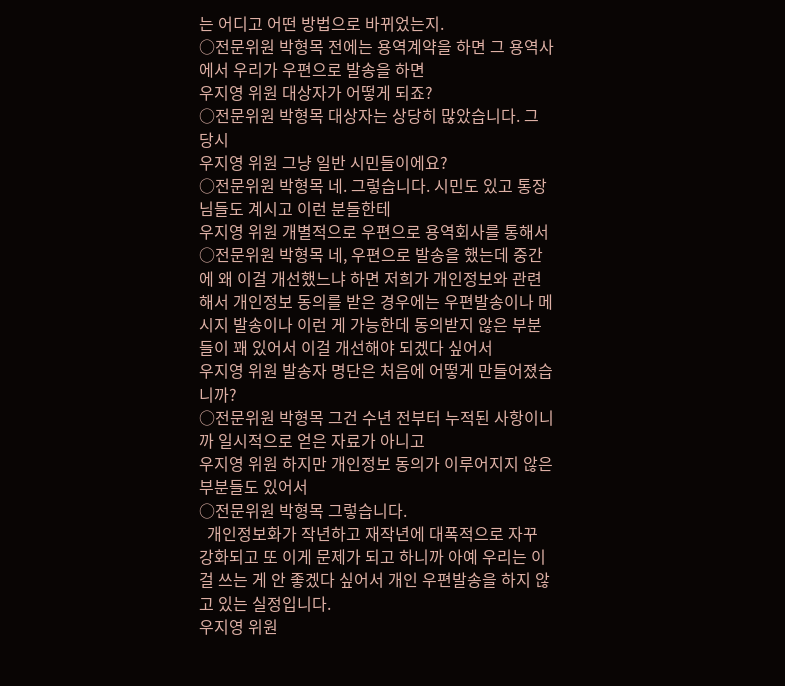는 어디고 어떤 방법으로 바뀌었는지.
○전문위원 박형목 전에는 용역계약을 하면 그 용역사에서 우리가 우편으로 발송을 하면
우지영 위원 대상자가 어떻게 되죠?
○전문위원 박형목 대상자는 상당히 많았습니다. 그 당시
우지영 위원 그냥 일반 시민들이에요?
○전문위원 박형목 네. 그렇습니다. 시민도 있고 통장님들도 계시고 이런 분들한테
우지영 위원 개별적으로 우편으로 용역회사를 통해서
○전문위원 박형목 네, 우편으로 발송을 했는데 중간에 왜 이걸 개선했느냐 하면 저희가 개인정보와 관련해서 개인정보 동의를 받은 경우에는 우편발송이나 메시지 발송이나 이런 게 가능한데 동의받지 않은 부분들이 꽤 있어서 이걸 개선해야 되겠다 싶어서
우지영 위원 발송자 명단은 처음에 어떻게 만들어졌습니까?
○전문위원 박형목 그건 수년 전부터 누적된 사항이니까 일시적으로 얻은 자료가 아니고
우지영 위원 하지만 개인정보 동의가 이루어지지 않은 부분들도 있어서
○전문위원 박형목 그렇습니다.
  개인정보화가 작년하고 재작년에 대폭적으로 자꾸 강화되고 또 이게 문제가 되고 하니까 아예 우리는 이걸 쓰는 게 안 좋겠다 싶어서 개인 우편발송을 하지 않고 있는 실정입니다.
우지영 위원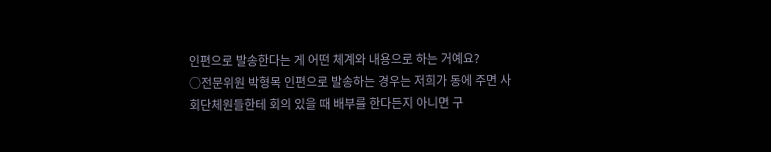인편으로 발송한다는 게 어떤 체계와 내용으로 하는 거예요?
○전문위원 박형목 인편으로 발송하는 경우는 저희가 동에 주면 사회단체원들한테 회의 있을 때 배부를 한다든지 아니면 구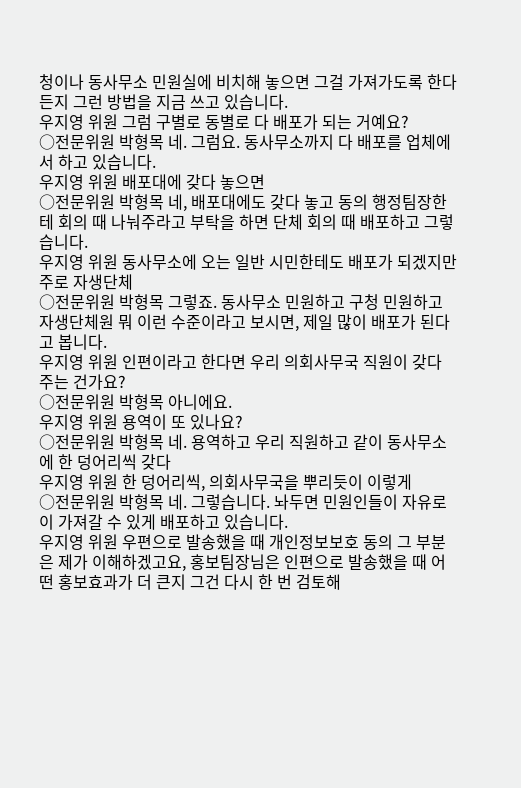청이나 동사무소 민원실에 비치해 놓으면 그걸 가져가도록 한다든지 그런 방법을 지금 쓰고 있습니다.
우지영 위원 그럼 구별로 동별로 다 배포가 되는 거예요?
○전문위원 박형목 네. 그럼요. 동사무소까지 다 배포를 업체에서 하고 있습니다.
우지영 위원 배포대에 갖다 놓으면
○전문위원 박형목 네, 배포대에도 갖다 놓고 동의 행정팀장한테 회의 때 나눠주라고 부탁을 하면 단체 회의 때 배포하고 그렇습니다.
우지영 위원 동사무소에 오는 일반 시민한테도 배포가 되겠지만 주로 자생단체
○전문위원 박형목 그렇죠. 동사무소 민원하고 구청 민원하고 자생단체원 뭐 이런 수준이라고 보시면, 제일 많이 배포가 된다고 봅니다.
우지영 위원 인편이라고 한다면 우리 의회사무국 직원이 갖다 주는 건가요?
○전문위원 박형목 아니에요.
우지영 위원 용역이 또 있나요?
○전문위원 박형목 네. 용역하고 우리 직원하고 같이 동사무소에 한 덩어리씩 갖다
우지영 위원 한 덩어리씩, 의회사무국을 뿌리듯이 이렇게
○전문위원 박형목 네. 그렇습니다. 놔두면 민원인들이 자유로이 가져갈 수 있게 배포하고 있습니다.
우지영 위원 우편으로 발송했을 때 개인정보보호 동의 그 부분은 제가 이해하겠고요, 홍보팀장님은 인편으로 발송했을 때 어떤 홍보효과가 더 큰지 그건 다시 한 번 검토해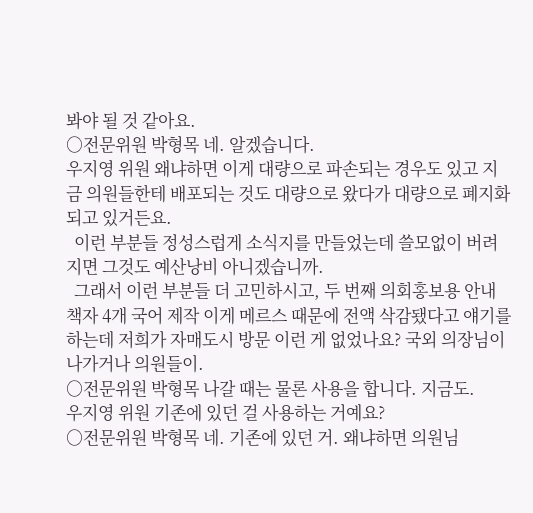봐야 될 것 같아요.
○전문위원 박형목 네. 알겠습니다.
우지영 위원 왜냐하면 이게 대량으로 파손되는 경우도 있고 지금 의원들한테 배포되는 것도 대량으로 왔다가 대량으로 폐지화되고 있거든요.
  이런 부분들 정성스럽게 소식지를 만들었는데 쓸모없이 버려지면 그것도 예산낭비 아니겠습니까.
  그래서 이런 부분들 더 고민하시고, 두 번째 의회홍보용 안내책자 4개 국어 제작 이게 메르스 때문에 전액 삭감됐다고 얘기를 하는데 저희가 자매도시 방문 이런 게 없었나요? 국외 의장님이 나가거나 의원들이.
○전문위원 박형목 나갈 때는 물론 사용을 합니다. 지금도.
우지영 위원 기존에 있던 걸 사용하는 거예요?
○전문위원 박형목 네. 기존에 있던 거. 왜냐하면 의원님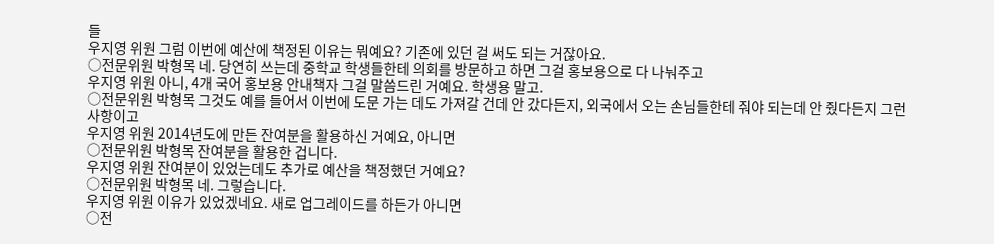들
우지영 위원 그럼 이번에 예산에 책정된 이유는 뭐예요? 기존에 있던 걸 써도 되는 거잖아요.
○전문위원 박형목 네. 당연히 쓰는데 중학교 학생들한테 의회를 방문하고 하면 그걸 홍보용으로 다 나눠주고
우지영 위원 아니, 4개 국어 홍보용 안내책자 그걸 말씀드린 거예요. 학생용 말고.
○전문위원 박형목 그것도 예를 들어서 이번에 도문 가는 데도 가져갈 건데 안 갔다든지, 외국에서 오는 손님들한테 줘야 되는데 안 줬다든지 그런 사항이고
우지영 위원 2014년도에 만든 잔여분을 활용하신 거예요, 아니면
○전문위원 박형목 잔여분을 활용한 겁니다.
우지영 위원 잔여분이 있었는데도 추가로 예산을 책정했던 거예요?
○전문위원 박형목 네. 그렇습니다.
우지영 위원 이유가 있었겠네요. 새로 업그레이드를 하든가 아니면
○전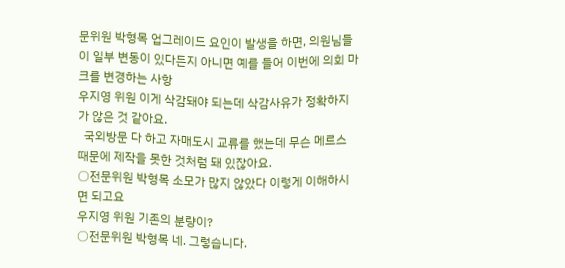문위원 박형목 업그레이드 요인이 발생을 하면, 의원님들이 일부 변동이 있다든지 아니면 예를 들어 이번에 의회 마크를 변경하는 사항
우지영 위원 이게 삭감돼야 되는데 삭감사유가 정확하지가 않은 것 같아요.
  국외방문 다 하고 자매도시 교류를 했는데 무슨 메르스 때문에 제작을 못한 것처럼 돼 있잖아요.
○전문위원 박형목 소모가 많지 않았다 이렇게 이해하시면 되고요
우지영 위원 기존의 분량이?
○전문위원 박형목 네. 그렇습니다.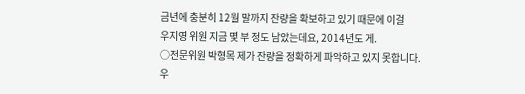금년에 충분히 12월 말까지 잔량을 확보하고 있기 때문에 이걸
우지영 위원 지금 몇 부 정도 남았는데요, 2014년도 게.
○전문위원 박형목 제가 잔량을 정확하게 파악하고 있지 못합니다.
우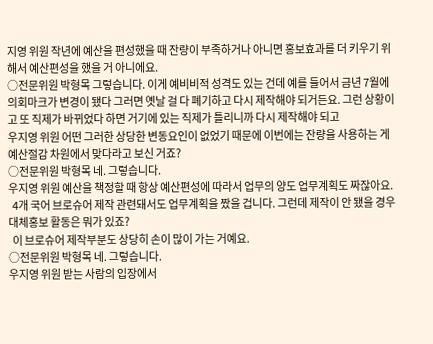지영 위원 작년에 예산을 편성했을 때 잔량이 부족하거나 아니면 홍보효과를 더 키우기 위해서 예산편성을 했을 거 아니에요.
○전문위원 박형목 그렇습니다. 이게 예비비적 성격도 있는 건데 예를 들어서 금년 7월에 의회마크가 변경이 됐다 그러면 옛날 걸 다 폐기하고 다시 제작해야 되거든요. 그런 상황이고 또 직제가 바뀌었다 하면 거기에 있는 직제가 틀리니까 다시 제작해야 되고
우지영 위원 어떤 그러한 상당한 변동요인이 없었기 때문에 이번에는 잔량을 사용하는 게 예산절감 차원에서 맞다라고 보신 거죠?
○전문위원 박형목 네. 그렇습니다.
우지영 위원 예산을 책정할 때 항상 예산편성에 따라서 업무의 양도 업무계획도 짜잖아요.
  4개 국어 브로슈어 제작 관련돼서도 업무계획을 짰을 겁니다. 그런데 제작이 안 됐을 경우 대체홍보 활동은 뭐가 있죠?
  이 브로슈어 제작부분도 상당히 손이 많이 가는 거예요.
○전문위원 박형목 네. 그렇습니다.
우지영 위원 받는 사람의 입장에서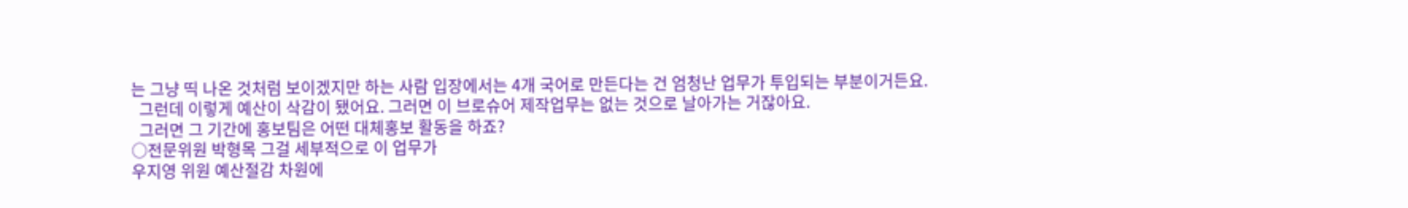는 그냥 띡 나온 것처럼 보이겠지만 하는 사람 입장에서는 4개 국어로 만든다는 건 엄청난 업무가 투입되는 부분이거든요.
  그런데 이렇게 예산이 삭감이 됐어요. 그러면 이 브로슈어 제작업무는 없는 것으로 날아가는 거잖아요.
  그러면 그 기간에 홍보팀은 어떤 대체홍보 활동을 하죠?
○전문위원 박형목 그걸 세부적으로 이 업무가
우지영 위원 예산절감 차원에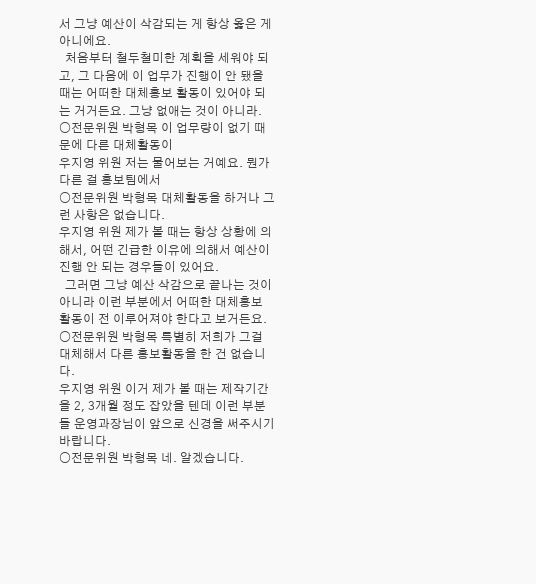서 그냥 예산이 삭감되는 게 항상 옳은 게 아니에요.
  처음부터 철두철미한 계획을 세워야 되고, 그 다음에 이 업무가 진행이 안 됐을 때는 어떠한 대체홍보 활동이 있어야 되는 거거든요. 그냥 없애는 것이 아니라.
○전문위원 박형목 이 업무량이 없기 때문에 다른 대체활동이
우지영 위원 저는 물어보는 거예요. 뭔가 다른 걸 홍보팀에서
○전문위원 박형목 대체활동을 하거나 그런 사항은 없습니다.
우지영 위원 제가 볼 때는 항상 상황에 의해서, 어떤 긴급한 이유에 의해서 예산이 진행 안 되는 경우들이 있어요.
  그러면 그냥 예산 삭감으로 끝나는 것이 아니라 이런 부분에서 어떠한 대체홍보 활동이 전 이루어져야 한다고 보거든요.
○전문위원 박형목 특별히 저희가 그걸 대체해서 다른 홍보활동을 한 건 없습니다.
우지영 위원 이거 제가 볼 때는 제작기간을 2, 3개월 정도 잡았을 텐데 이런 부분들 운영과장님이 앞으로 신경을 써주시기 바랍니다.
○전문위원 박형목 네. 알겠습니다.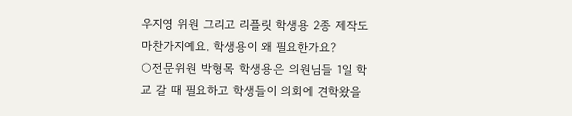우지영 위원 그리고 리플릿 학생용 2종 제작도 마찬가지예요. 학생용이 왜 필요한가요?
○전문위원 박형목 학생용은 의원님들 1일 학교 갈 때 필요하고 학생들이 의회에 견학왔을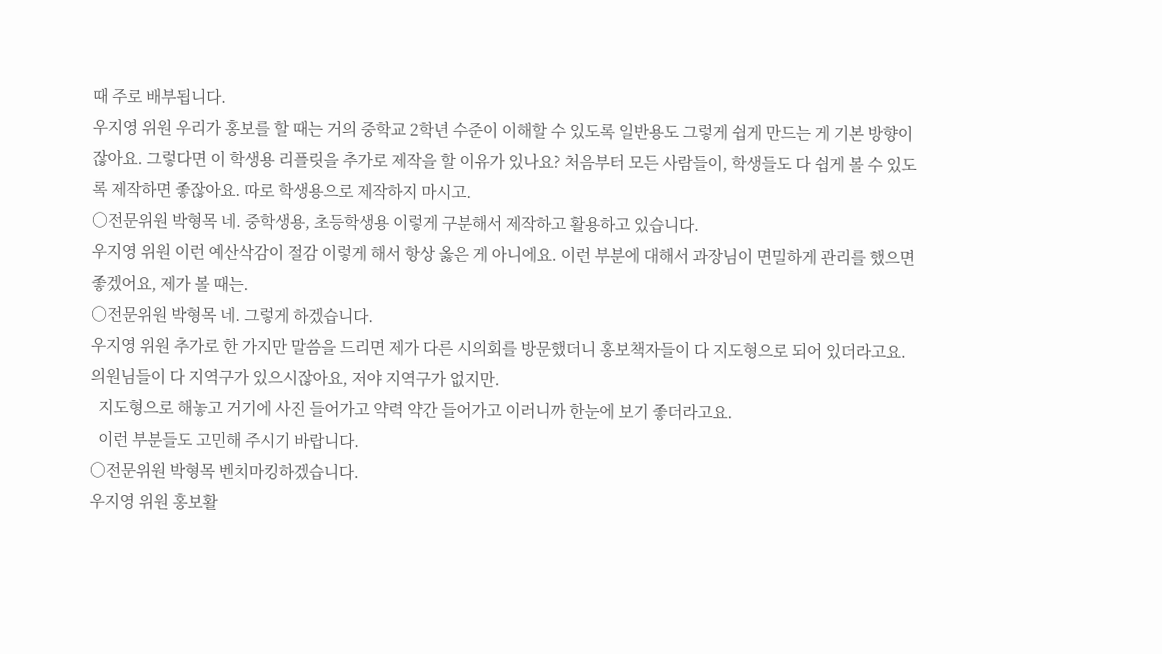때 주로 배부됩니다.
우지영 위원 우리가 홍보를 할 때는 거의 중학교 2학년 수준이 이해할 수 있도록 일반용도 그렇게 쉽게 만드는 게 기본 방향이잖아요. 그렇다면 이 학생용 리플릿을 추가로 제작을 할 이유가 있나요? 처음부터 모든 사람들이, 학생들도 다 쉽게 볼 수 있도록 제작하면 좋잖아요. 따로 학생용으로 제작하지 마시고.
○전문위원 박형목 네. 중학생용, 초등학생용 이렇게 구분해서 제작하고 활용하고 있습니다.
우지영 위원 이런 예산삭감이 절감 이렇게 해서 항상 옳은 게 아니에요. 이런 부분에 대해서 과장님이 면밀하게 관리를 했으면 좋겠어요, 제가 볼 때는.
○전문위원 박형목 네. 그렇게 하겠습니다.
우지영 위원 추가로 한 가지만 말씀을 드리면 제가 다른 시의회를 방문했더니 홍보책자들이 다 지도형으로 되어 있더라고요. 의원님들이 다 지역구가 있으시잖아요, 저야 지역구가 없지만.
  지도형으로 해놓고 거기에 사진 들어가고 약력 약간 들어가고 이러니까 한눈에 보기 좋더라고요.
  이런 부분들도 고민해 주시기 바랍니다.
○전문위원 박형목 벤치마킹하겠습니다.
우지영 위원 홍보활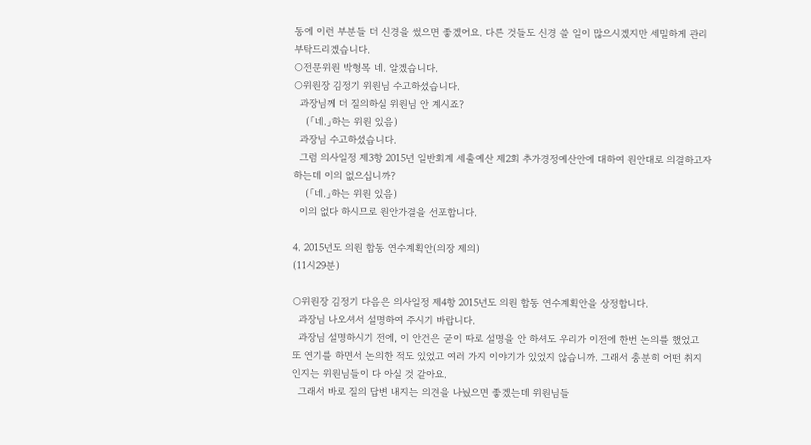동에 이런 부분들 더 신경을 썼으면 좋겠어요. 다른 것들도 신경 쓸 일이 많으시겠지만 세밀하게 관리 부탁드리겠습니다.
○전문위원 박형목 네. 알겠습니다.
○위원장 김정기 위원님 수고하셨습니다.
  과장님께 더 질의하실 위원님 안 계시죠?
    (「네.」하는 위원 있음)
  과장님 수고하셨습니다.
  그럼 의사일정 제3항 2015년 일반회계 세출예산 제2회 추가경정예산안에 대하여 원안대로 의결하고자 하는데 이의 없으십니까?
    (「네.」하는 위원 있음)
  이의 없다 하시므로 원안가결을 선포합니다.

4. 2015년도 의원 합동 연수계획안(의장 제의)
(11시29분)

○위원장 김정기 다음은 의사일정 제4항 2015년도 의원 합동 연수계획안을 상정합니다.
  과장님 나오셔서 설명하여 주시기 바랍니다.
  과장님 설명하시기 전에, 이 안건은 굳이 따로 설명을 안 하셔도 우리가 이전에 한번 논의를 했었고 또 연기를 하면서 논의한 적도 있었고 여러 가지 이야기가 있었지 않습니까. 그래서 충분히 어떤 취지인지는 위원님들이 다 아실 것 같아요.
  그래서 바로 질의 답변 내지는 의견을 나눴으면 좋겠는데 위원님들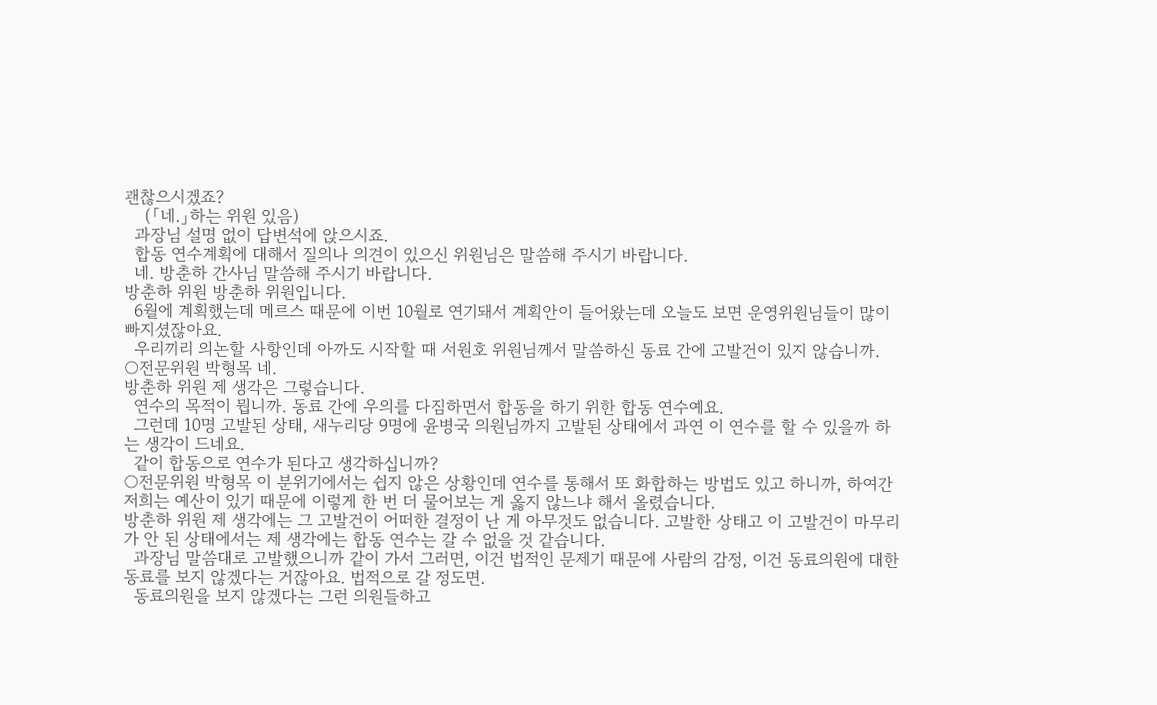괜찮으시겠죠?
    (「네.」하는 위원 있음)
  과장님 설명 없이 답변석에 앉으시죠.
  합동 연수계획에 대해서 질의나 의견이 있으신 위원님은 말씀해 주시기 바랍니다.
  네. 방춘하 간사님 말씀해 주시기 바랍니다.
방춘하 위원 방춘하 위원입니다.
  6월에 계획했는데 메르스 때문에 이번 10월로 연기돼서 계획안이 들어왔는데 오늘도 보면 운영위원님들이 많이 빠지셨잖아요.
  우리끼리 의논할 사항인데 아까도 시작할 때 서원호 위원님께서 말씀하신 동료 간에 고발건이 있지 않습니까.
○전문위원 박형목 네.
방춘하 위원 제 생각은 그렇습니다.
  연수의 목적이 뭡니까. 동료 간에 우의를 다짐하면서 합동을 하기 위한 합동 연수예요.
  그런데 10명 고발된 상태, 새누리당 9명에 윤병국 의원님까지 고발된 상태에서 과연 이 연수를 할 수 있을까 하는 생각이 드네요.
  같이 합동으로 연수가 된다고 생각하십니까?
○전문위원 박형목 이 분위기에서는 쉽지 않은 상황인데 연수를 통해서 또 화합하는 방법도 있고 하니까, 하여간 저희는 예산이 있기 때문에 이렇게 한 번 더 물어보는 게 옳지 않느냐 해서 올렸습니다.
방춘하 위원 제 생각에는 그 고발건이 어떠한 결정이 난 게 아무것도 없습니다. 고발한 상태고 이 고발건이 마무리가 안 된 상태에서는 제 생각에는 합동 연수는 갈 수 없을 것 같습니다.
  과장님 말씀대로 고발했으니까 같이 가서 그러면, 이건 법적인 문제기 때문에 사람의 감정, 이건 동료의원에 대한 동료를 보지 않겠다는 거잖아요. 법적으로 갈 정도면.
  동료의원을 보지 않겠다는 그런 의원들하고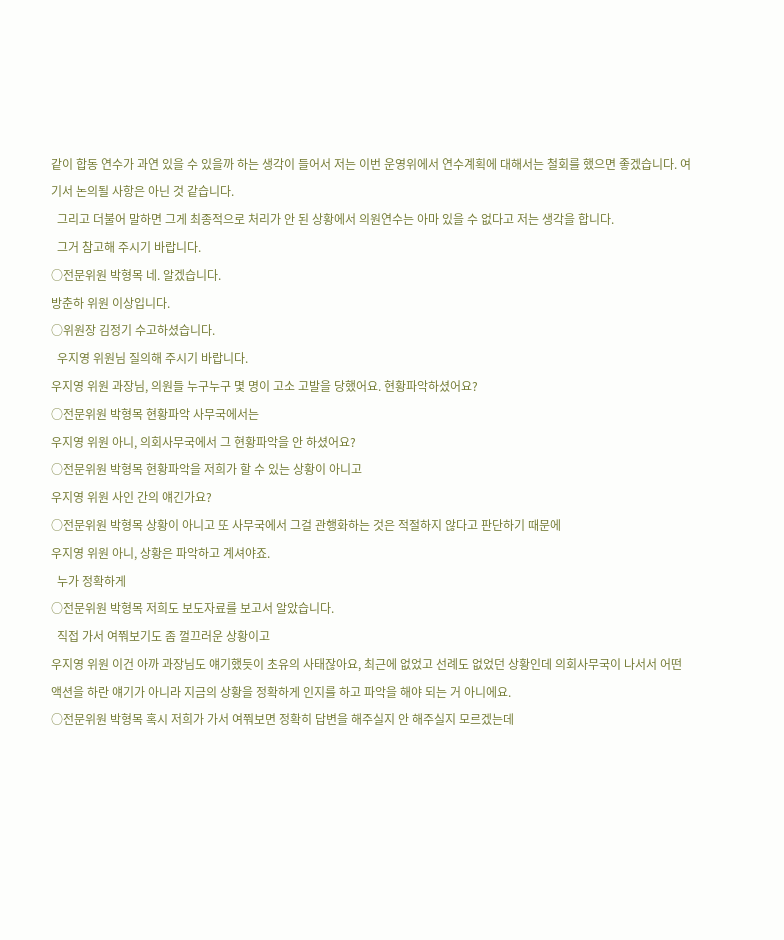같이 합동 연수가 과연 있을 수 있을까 하는 생각이 들어서 저는 이번 운영위에서 연수계획에 대해서는 철회를 했으면 좋겠습니다. 여기서 논의될 사항은 아닌 것 같습니다.
  그리고 더불어 말하면 그게 최종적으로 처리가 안 된 상황에서 의원연수는 아마 있을 수 없다고 저는 생각을 합니다.
  그거 참고해 주시기 바랍니다.
○전문위원 박형목 네. 알겠습니다.
방춘하 위원 이상입니다.
○위원장 김정기 수고하셨습니다.
  우지영 위원님 질의해 주시기 바랍니다.
우지영 위원 과장님, 의원들 누구누구 몇 명이 고소 고발을 당했어요. 현황파악하셨어요?
○전문위원 박형목 현황파악 사무국에서는
우지영 위원 아니, 의회사무국에서 그 현황파악을 안 하셨어요?
○전문위원 박형목 현황파악을 저희가 할 수 있는 상황이 아니고
우지영 위원 사인 간의 얘긴가요?
○전문위원 박형목 상황이 아니고 또 사무국에서 그걸 관행화하는 것은 적절하지 않다고 판단하기 때문에
우지영 위원 아니, 상황은 파악하고 계셔야죠.
  누가 정확하게
○전문위원 박형목 저희도 보도자료를 보고서 알았습니다.
  직접 가서 여쭤보기도 좀 껄끄러운 상황이고
우지영 위원 이건 아까 과장님도 얘기했듯이 초유의 사태잖아요, 최근에 없었고 선례도 없었던 상황인데 의회사무국이 나서서 어떤 액션을 하란 얘기가 아니라 지금의 상황을 정확하게 인지를 하고 파악을 해야 되는 거 아니에요.
○전문위원 박형목 혹시 저희가 가서 여쭤보면 정확히 답변을 해주실지 안 해주실지 모르겠는데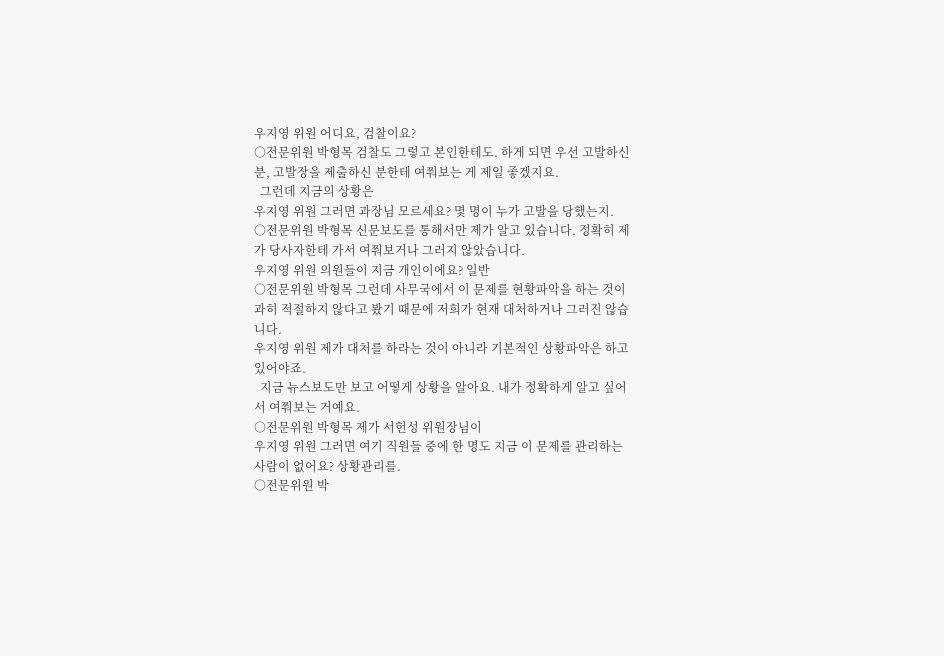우지영 위원 어디요, 검찰이요?
○전문위원 박형목 검찰도 그렇고 본인한테도. 하게 되면 우선 고발하신 분, 고발장을 제출하신 분한테 여쭤보는 게 제일 좋겠지요.
  그런데 지금의 상황은
우지영 위원 그러면 과장님 모르세요? 몇 명이 누가 고발을 당했는지.
○전문위원 박형목 신문보도를 통해서만 제가 알고 있습니다. 정확히 제가 당사자한테 가서 여쭤보거나 그러지 않았습니다.
우지영 위원 의원들이 지금 개인이에요? 일반
○전문위원 박형목 그런데 사무국에서 이 문제를 현황파악을 하는 것이 과히 적절하지 않다고 봤기 때문에 저희가 현재 대처하거나 그러진 않습니다.
우지영 위원 제가 대처를 하라는 것이 아니라 기본적인 상황파악은 하고 있어야죠.
  지금 뉴스보도만 보고 어떻게 상황을 알아요. 내가 정확하게 알고 싶어서 여쭤보는 거예요.
○전문위원 박형목 제가 서헌성 위원장님이
우지영 위원 그러면 여기 직원들 중에 한 명도 지금 이 문제를 관리하는 사람이 없어요? 상황관리를.
○전문위원 박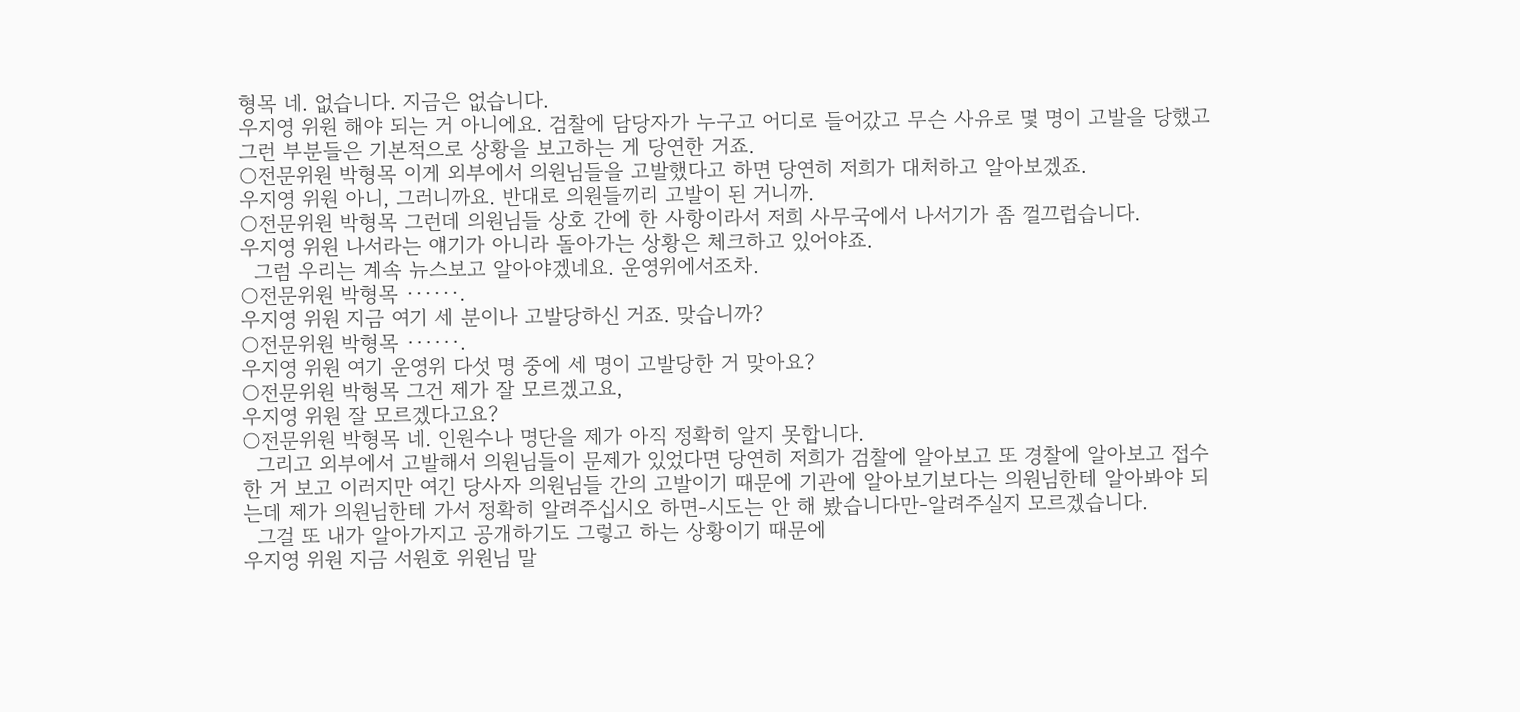형목 네. 없습니다. 지금은 없습니다.
우지영 위원 해야 되는 거 아니에요. 검찰에 담당자가 누구고 어디로 들어갔고 무슨 사유로 몇 명이 고발을 당했고 그런 부분들은 기본적으로 상황을 보고하는 게 당연한 거죠.
○전문위원 박형목 이게 외부에서 의원님들을 고발했다고 하면 당연히 저희가 대처하고 알아보겠죠.
우지영 위원 아니, 그러니까요. 반대로 의원들끼리 고발이 된 거니까.
○전문위원 박형목 그런데 의원님들 상호 간에 한 사항이라서 저희 사무국에서 나서기가 좀 껄끄럽습니다.
우지영 위원 나서라는 얘기가 아니라 돌아가는 상황은 체크하고 있어야죠.
  그럼 우리는 계속 뉴스보고 알아야겠네요. 운영위에서조차.
○전문위원 박형목 ······.
우지영 위원 지금 여기 세 분이나 고발당하신 거죠. 맞습니까?
○전문위원 박형목 ······.
우지영 위원 여기 운영위 다섯 명 중에 세 명이 고발당한 거 맞아요?
○전문위원 박형목 그건 제가 잘 모르겠고요,
우지영 위원 잘 모르겠다고요?
○전문위원 박형목 네. 인원수나 명단을 제가 아직 정확히 알지 못합니다.
  그리고 외부에서 고발해서 의원님들이 문제가 있었다면 당연히 저희가 검찰에 알아보고 또 경찰에 알아보고 접수한 거 보고 이러지만 여긴 당사자 의원님들 간의 고발이기 때문에 기관에 알아보기보다는 의원님한테 알아봐야 되는데 제가 의원님한테 가서 정확히 알려주십시오 하면-시도는 안 해 봤습니다만-알려주실지 모르겠습니다.
  그걸 또 내가 알아가지고 공개하기도 그렇고 하는 상황이기 때문에
우지영 위원 지금 서원호 위원님 말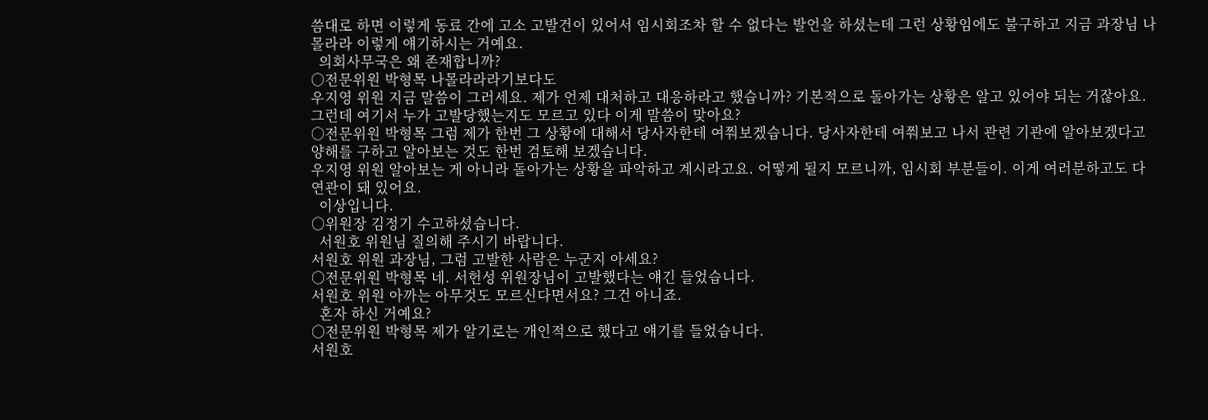씀대로 하면 이렇게 동료 간에 고소 고발건이 있어서 임시회조차 할 수 없다는 발언을 하셨는데 그런 상황임에도 불구하고 지금 과장님 나몰라라 이렇게 얘기하시는 거예요.
  의회사무국은 왜 존재합니까?
○전문위원 박형목 나몰라라라기보다도
우지영 위원 지금 말씀이 그러세요. 제가 언제 대처하고 대응하라고 했습니까? 기본적으로 돌아가는 상황은 알고 있어야 되는 거잖아요. 그런데 여기서 누가 고발당했는지도 모르고 있다 이게 말씀이 맞아요?
○전문위원 박형목 그럼 제가 한번 그 상황에 대해서 당사자한테 여쭤보겠습니다. 당사자한테 여쭤보고 나서 관련 기관에 알아보겠다고 양해를 구하고 알아보는 것도 한번 검토해 보겠습니다.
우지영 위원 알아보는 게 아니라 돌아가는 상황을 파악하고 계시라고요. 어떻게 될지 모르니까, 임시회 부분들이. 이게 여러분하고도 다 연관이 돼 있어요.
  이상입니다.
○위원장 김정기 수고하셨습니다.
  서원호 위원님 질의해 주시기 바랍니다.
서원호 위원 과장님, 그럼 고발한 사람은 누군지 아세요?
○전문위원 박형목 네. 서헌성 위원장님이 고발했다는 얘긴 들었습니다.
서원호 위원 아까는 아무것도 모르신다면서요? 그건 아니죠.
  혼자 하신 거예요?
○전문위원 박형목 제가 알기로는 개인적으로 했다고 얘기를 들었습니다.
서원호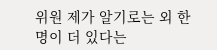위원 제가 알기로는 외 한 명이 더 있다는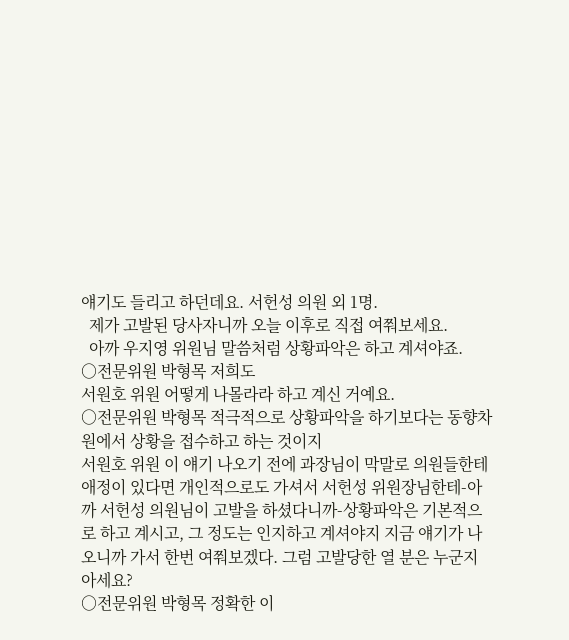얘기도 들리고 하던데요. 서헌성 의원 외 1명.
  제가 고발된 당사자니까 오늘 이후로 직접 여쭤보세요.
  아까 우지영 위원님 말씀처럼 상황파악은 하고 계셔야죠.
○전문위원 박형목 저희도
서원호 위원 어떻게 나몰라라 하고 계신 거예요.
○전문위원 박형목 적극적으로 상황파악을 하기보다는 동향차원에서 상황을 접수하고 하는 것이지
서원호 위원 이 얘기 나오기 전에 과장님이 막말로 의원들한테 애정이 있다면 개인적으로도 가셔서 서헌성 위원장님한테-아까 서헌성 의원님이 고발을 하셨다니까-상황파악은 기본적으로 하고 계시고, 그 정도는 인지하고 계셔야지 지금 얘기가 나오니까 가서 한번 여쭤보겠다. 그럼 고발당한 열 분은 누군지 아세요?
○전문위원 박형목 정확한 이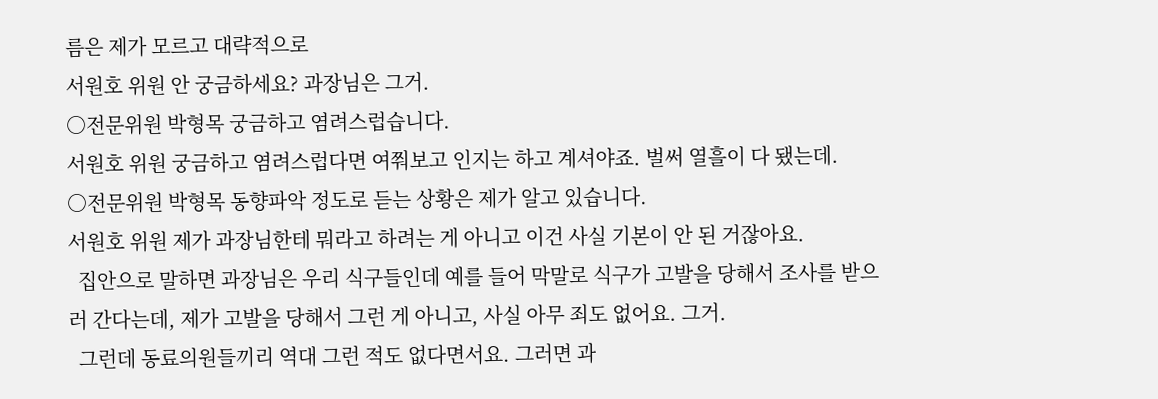름은 제가 모르고 대략적으로
서원호 위원 안 궁금하세요? 과장님은 그거.
○전문위원 박형목 궁금하고 염려스럽습니다.
서원호 위원 궁금하고 염려스럽다면 여쭤보고 인지는 하고 계셔야죠. 벌써 열흘이 다 됐는데.
○전문위원 박형목 동향파악 정도로 듣는 상황은 제가 알고 있습니다.
서원호 위원 제가 과장님한테 뭐라고 하려는 게 아니고 이건 사실 기본이 안 된 거잖아요.
  집안으로 말하면 과장님은 우리 식구들인데 예를 들어 막말로 식구가 고발을 당해서 조사를 받으러 간다는데, 제가 고발을 당해서 그런 게 아니고, 사실 아무 죄도 없어요. 그거.
  그런데 동료의원들끼리 역대 그런 적도 없다면서요. 그러면 과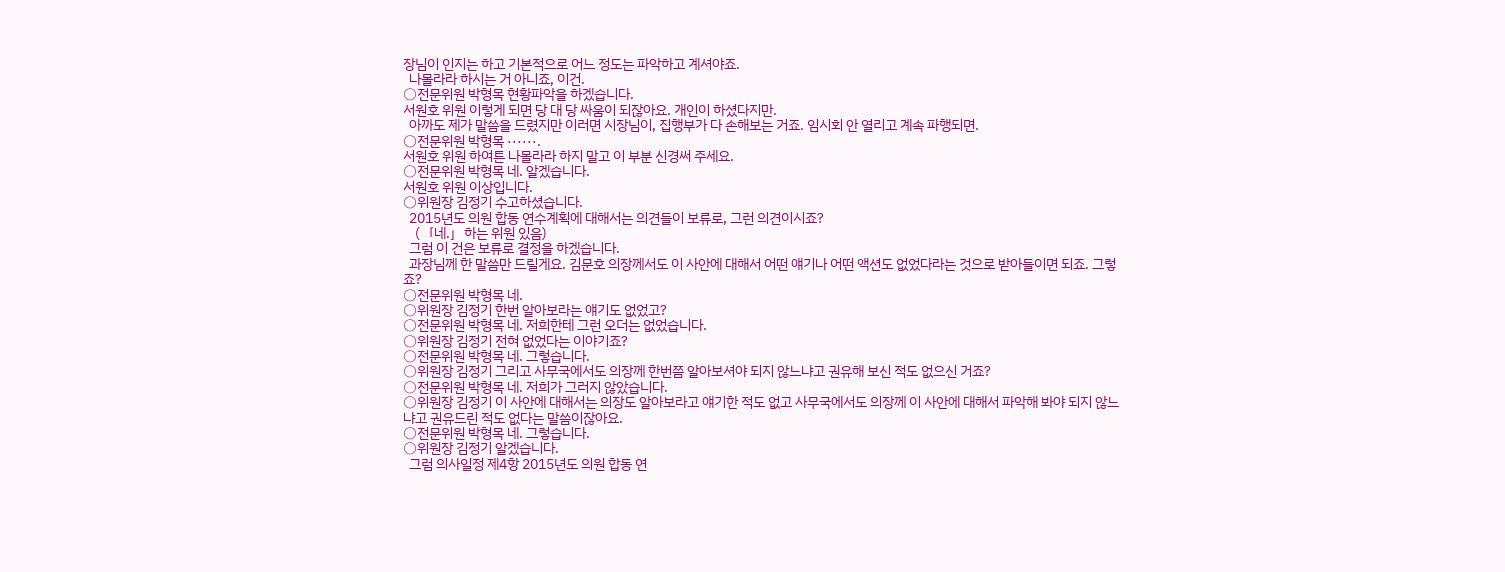장님이 인지는 하고 기본적으로 어느 정도는 파악하고 계셔야죠.
  나몰라라 하시는 거 아니죠, 이건.
○전문위원 박형목 현황파악을 하겠습니다.
서원호 위원 이렇게 되면 당 대 당 싸움이 되잖아요. 개인이 하셨다지만.
  아까도 제가 말씀을 드렸지만 이러면 시장님이, 집행부가 다 손해보는 거죠. 임시회 안 열리고 계속 파행되면.
○전문위원 박형목 ······.
서원호 위원 하여튼 나몰라라 하지 말고 이 부분 신경써 주세요.
○전문위원 박형목 네. 알겠습니다.
서원호 위원 이상입니다.
○위원장 김정기 수고하셨습니다.
  2015년도 의원 합동 연수계획에 대해서는 의견들이 보류로, 그런 의견이시죠?
    (「네.」하는 위원 있음)
  그럼 이 건은 보류로 결정을 하겠습니다.
  과장님께 한 말씀만 드릴게요. 김문호 의장께서도 이 사안에 대해서 어떤 얘기나 어떤 액션도 없었다라는 것으로 받아들이면 되죠. 그렇죠?
○전문위원 박형목 네.
○위원장 김정기 한번 알아보라는 얘기도 없었고?
○전문위원 박형목 네. 저희한테 그런 오더는 없었습니다.
○위원장 김정기 전혀 없었다는 이야기죠?
○전문위원 박형목 네. 그렇습니다.
○위원장 김정기 그리고 사무국에서도 의장께 한번쯤 알아보셔야 되지 않느냐고 권유해 보신 적도 없으신 거죠?
○전문위원 박형목 네. 저희가 그러지 않았습니다.
○위원장 김정기 이 사안에 대해서는 의장도 알아보라고 얘기한 적도 없고 사무국에서도 의장께 이 사안에 대해서 파악해 봐야 되지 않느냐고 권유드린 적도 없다는 말씀이잖아요.
○전문위원 박형목 네. 그렇습니다.
○위원장 김정기 알겠습니다.
  그럼 의사일정 제4항 2015년도 의원 합동 연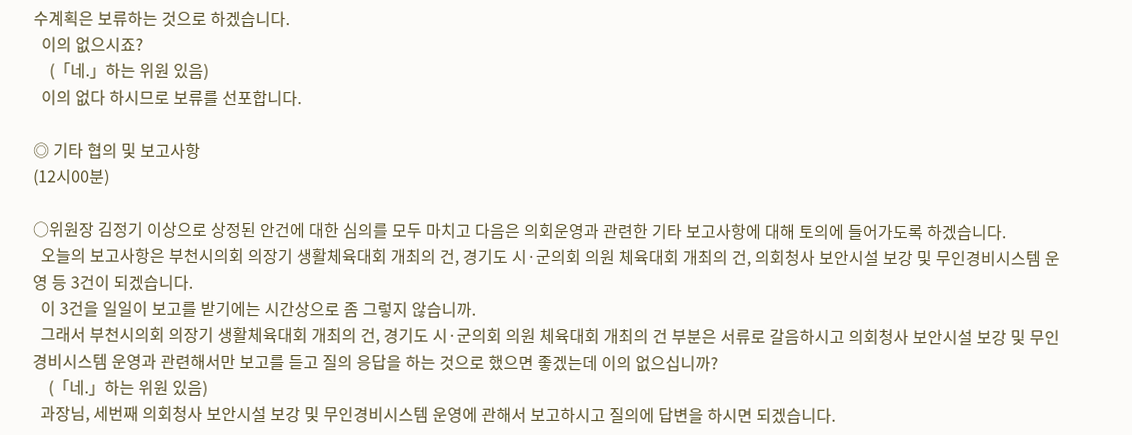수계획은 보류하는 것으로 하겠습니다.
  이의 없으시죠?
    (「네.」하는 위원 있음)
  이의 없다 하시므로 보류를 선포합니다.

◎ 기타 협의 및 보고사항
(12시00분)

○위원장 김정기 이상으로 상정된 안건에 대한 심의를 모두 마치고 다음은 의회운영과 관련한 기타 보고사항에 대해 토의에 들어가도록 하겠습니다.
  오늘의 보고사항은 부천시의회 의장기 생활체육대회 개최의 건, 경기도 시·군의회 의원 체육대회 개최의 건, 의회청사 보안시설 보강 및 무인경비시스템 운영 등 3건이 되겠습니다.
  이 3건을 일일이 보고를 받기에는 시간상으로 좀 그렇지 않습니까.
  그래서 부천시의회 의장기 생활체육대회 개최의 건, 경기도 시·군의회 의원 체육대회 개최의 건 부분은 서류로 갈음하시고 의회청사 보안시설 보강 및 무인경비시스템 운영과 관련해서만 보고를 듣고 질의 응답을 하는 것으로 했으면 좋겠는데 이의 없으십니까?
    (「네.」하는 위원 있음)
  과장님, 세번째 의회청사 보안시설 보강 및 무인경비시스템 운영에 관해서 보고하시고 질의에 답변을 하시면 되겠습니다.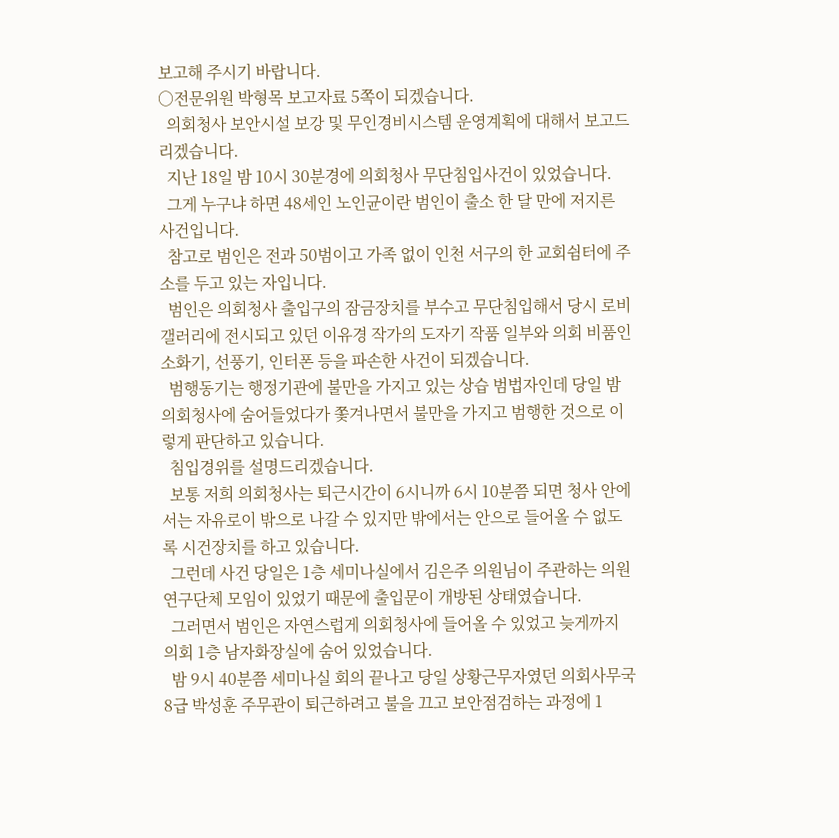보고해 주시기 바랍니다.
○전문위원 박형목 보고자료 5쪽이 되겠습니다.
  의회청사 보안시설 보강 및 무인경비시스템 운영계획에 대해서 보고드리겠습니다.
  지난 18일 밤 10시 30분경에 의회청사 무단침입사건이 있었습니다.
  그게 누구냐 하면 48세인 노인균이란 범인이 출소 한 달 만에 저지른 사건입니다.
  참고로 범인은 전과 50범이고 가족 없이 인천 서구의 한 교회쉼터에 주소를 두고 있는 자입니다.
  범인은 의회청사 출입구의 잠금장치를 부수고 무단침입해서 당시 로비 갤러리에 전시되고 있던 이유경 작가의 도자기 작품 일부와 의회 비품인 소화기, 선풍기, 인터폰 등을 파손한 사건이 되겠습니다.
  범행동기는 행정기관에 불만을 가지고 있는 상습 범법자인데 당일 밤 의회청사에 숨어들었다가 쫓겨나면서 불만을 가지고 범행한 것으로 이렇게 판단하고 있습니다.
  침입경위를 설명드리겠습니다.
  보통 저희 의회청사는 퇴근시간이 6시니까 6시 10분쯤 되면 청사 안에서는 자유로이 밖으로 나갈 수 있지만 밖에서는 안으로 들어올 수 없도록 시건장치를 하고 있습니다.
  그런데 사건 당일은 1층 세미나실에서 김은주 의원님이 주관하는 의원연구단체 모임이 있었기 때문에 출입문이 개방된 상태였습니다.
  그러면서 범인은 자연스럽게 의회청사에 들어올 수 있었고 늦게까지 의회 1층 남자화장실에 숨어 있었습니다.
  밤 9시 40분쯤 세미나실 회의 끝나고 당일 상황근무자였던 의회사무국 8급 박성훈 주무관이 퇴근하려고 불을 끄고 보안점검하는 과정에 1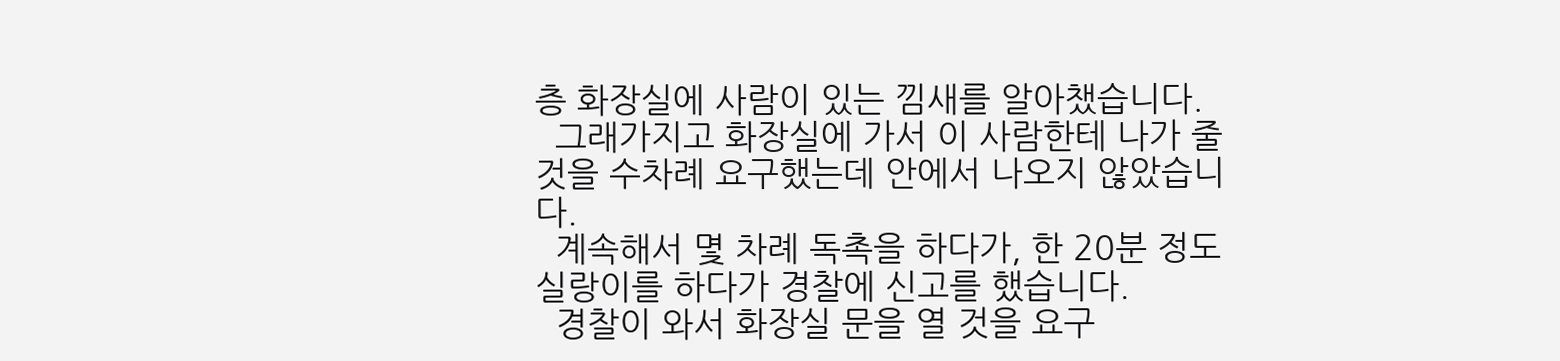층 화장실에 사람이 있는 낌새를 알아챘습니다.
  그래가지고 화장실에 가서 이 사람한테 나가 줄 것을 수차례 요구했는데 안에서 나오지 않았습니다.
  계속해서 몇 차례 독촉을 하다가, 한 20분 정도 실랑이를 하다가 경찰에 신고를 했습니다.
  경찰이 와서 화장실 문을 열 것을 요구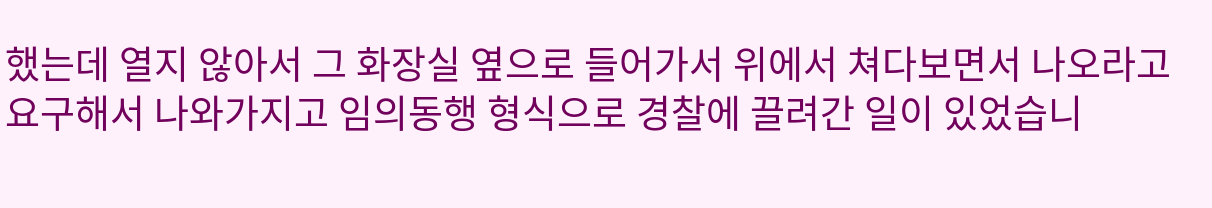했는데 열지 않아서 그 화장실 옆으로 들어가서 위에서 쳐다보면서 나오라고 요구해서 나와가지고 임의동행 형식으로 경찰에 끌려간 일이 있었습니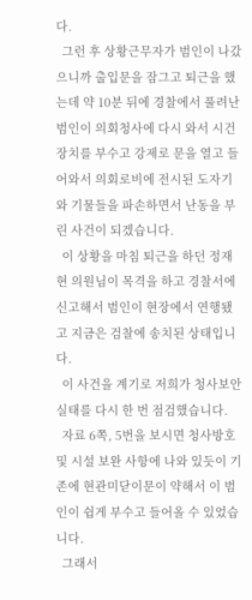다.
  그런 후 상황근무자가 범인이 나갔으니까 출입문을 잠그고 퇴근을 했는데 약 10분 뒤에 경찰에서 풀려난 범인이 의회청사에 다시 와서 시건장치를 부수고 강제로 문을 열고 들어와서 의회로비에 전시된 도자기와 기물들을 파손하면서 난동을 부린 사건이 되겠습니다.
  이 상황을 마침 퇴근을 하던 정재현 의원님이 목격을 하고 경찰서에 신고해서 범인이 현장에서 연행됐고 지금은 검찰에 송치된 상태입니다.
  이 사건을 계기로 저희가 청사보안실태를 다시 한 번 점검했습니다.
  자료 6쪽, 5번을 보시면 청사방호 및 시설 보완 사항에 나와 있듯이 기존에 현관미닫이문이 약해서 이 범인이 쉽게 부수고 들어올 수 있었습니다.
  그래서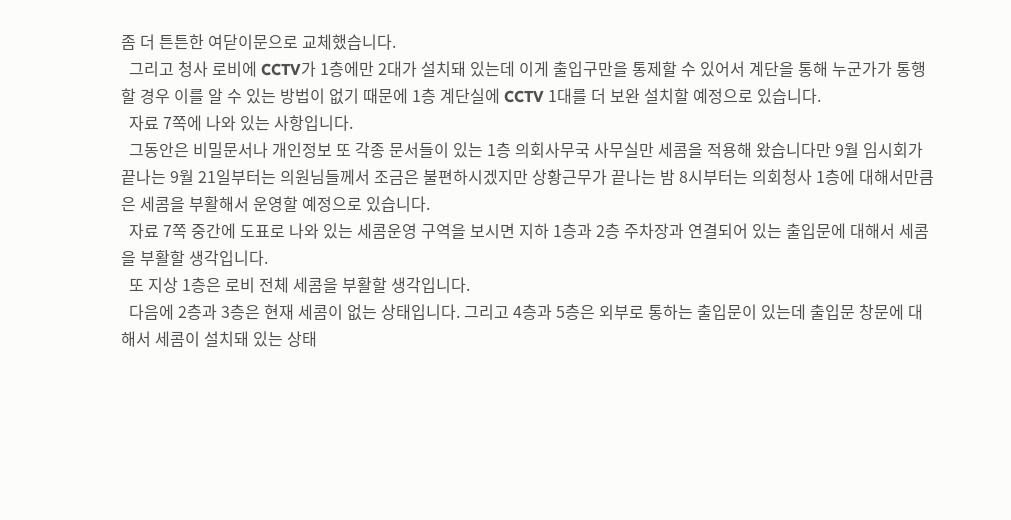좀 더 튼튼한 여닫이문으로 교체했습니다.
  그리고 청사 로비에 CCTV가 1층에만 2대가 설치돼 있는데 이게 출입구만을 통제할 수 있어서 계단을 통해 누군가가 통행할 경우 이를 알 수 있는 방법이 없기 때문에 1층 계단실에 CCTV 1대를 더 보완 설치할 예정으로 있습니다.
  자료 7쪽에 나와 있는 사항입니다.
  그동안은 비밀문서나 개인정보 또 각종 문서들이 있는 1층 의회사무국 사무실만 세콤을 적용해 왔습니다만 9월 임시회가 끝나는 9월 21일부터는 의원님들께서 조금은 불편하시겠지만 상황근무가 끝나는 밤 8시부터는 의회청사 1층에 대해서만큼은 세콤을 부활해서 운영할 예정으로 있습니다.
  자료 7쪽 중간에 도표로 나와 있는 세콤운영 구역을 보시면 지하 1층과 2층 주차장과 연결되어 있는 출입문에 대해서 세콤을 부활할 생각입니다.
  또 지상 1층은 로비 전체 세콤을 부활할 생각입니다.
  다음에 2층과 3층은 현재 세콤이 없는 상태입니다. 그리고 4층과 5층은 외부로 통하는 출입문이 있는데 출입문 창문에 대해서 세콤이 설치돼 있는 상태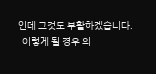인데 그것도 부활하겠습니다.
  이렇게 될 경우 의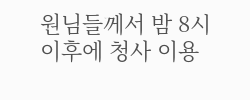원님들께서 밤 8시 이후에 청사 이용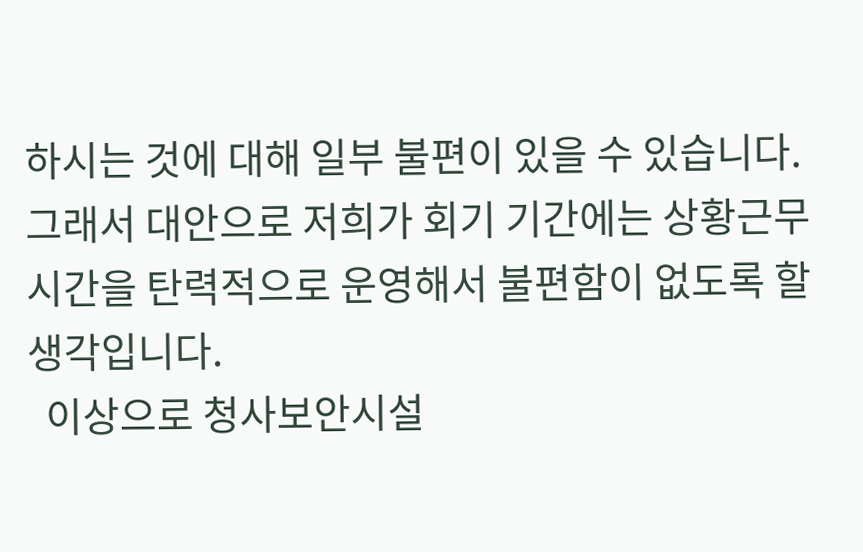하시는 것에 대해 일부 불편이 있을 수 있습니다. 그래서 대안으로 저희가 회기 기간에는 상황근무 시간을 탄력적으로 운영해서 불편함이 없도록 할 생각입니다.
  이상으로 청사보안시설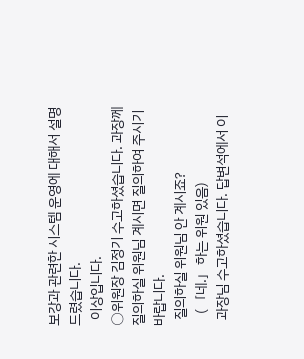보강과 관련한 시스템 운영에 대해서 설명드렸습니다.
  이상입니다.
○위원장 김정기 수고하셨습니다. 과장께 질의하실 위원님 계시면 질의하여 주시기 바랍니다.
  질의하실 위원님 안 계시죠?
    (「네.」하는 위원 있음)
  과장님 수고하셨습니다. 답변석에서 이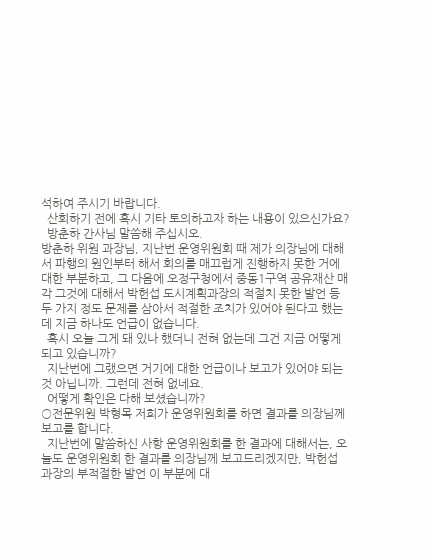석하여 주시기 바랍니다.
  산회하기 전에 혹시 기타 토의하고자 하는 내용이 있으신가요?
  방춘하 간사님 말씀해 주십시오.
방춘하 위원 과장님, 지난번 운영위원회 때 제가 의장님에 대해서 파행의 원인부터 해서 회의를 매끄럽게 진행하지 못한 거에 대한 부분하고, 그 다음에 오정구청에서 중동1구역 공유재산 매각 그것에 대해서 박헌섭 도시계획과장의 적절치 못한 발언 등 두 가지 정도 문제를 삼아서 적절한 조치가 있어야 된다고 했는데 지금 하나도 언급이 없습니다.
  혹시 오늘 그게 돼 있나 했더니 전혀 없는데 그건 지금 어떻게 되고 있습니까?
  지난번에 그랬으면 거기에 대한 언급이나 보고가 있어야 되는 것 아닙니까. 그런데 전혀 없네요.
  어떻게 확인은 다해 보셨습니까?
○전문위원 박형목 저희가 운영위원회를 하면 결과를 의장님께 보고를 합니다.
  지난번에 말씀하신 사항 운영위원회를 한 결과에 대해서는, 오늘도 운영위원회 한 결과를 의장님께 보고드리겠지만, 박헌섭 과장의 부적절한 발언 이 부분에 대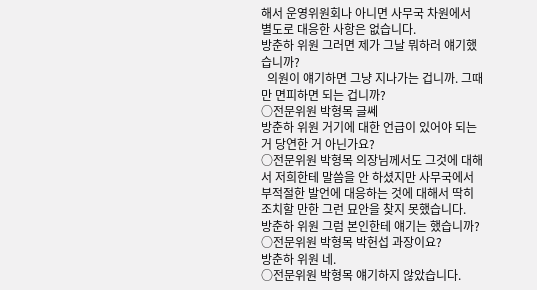해서 운영위원회나 아니면 사무국 차원에서 별도로 대응한 사항은 없습니다.
방춘하 위원 그러면 제가 그날 뭐하러 얘기했습니까?
  의원이 얘기하면 그냥 지나가는 겁니까. 그때만 면피하면 되는 겁니까?
○전문위원 박형목 글쎄
방춘하 위원 거기에 대한 언급이 있어야 되는 거 당연한 거 아닌가요?
○전문위원 박형목 의장님께서도 그것에 대해서 저희한테 말씀을 안 하셨지만 사무국에서 부적절한 발언에 대응하는 것에 대해서 딱히 조치할 만한 그런 묘안을 찾지 못했습니다.
방춘하 위원 그럼 본인한테 얘기는 했습니까?
○전문위원 박형목 박헌섭 과장이요?
방춘하 위원 네.
○전문위원 박형목 얘기하지 않았습니다.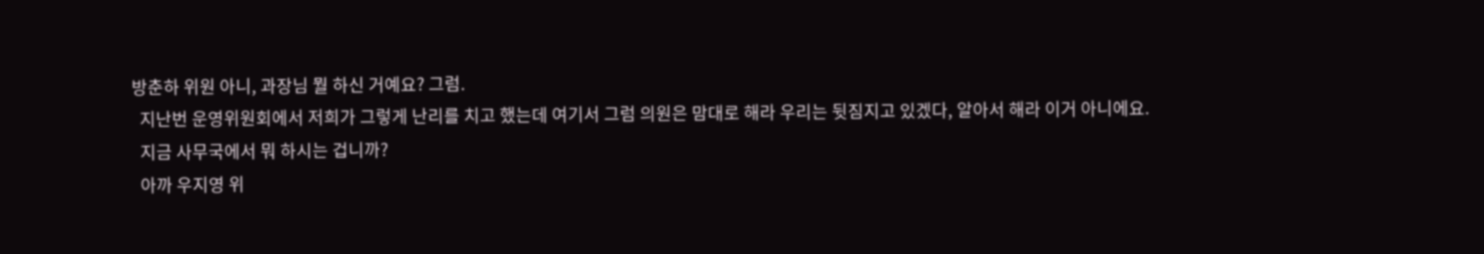방춘하 위원 아니, 과장님 뭘 하신 거예요? 그럼.
  지난번 운영위원회에서 저희가 그렇게 난리를 치고 했는데 여기서 그럼 의원은 맘대로 해라 우리는 뒷짐지고 있겠다, 알아서 해라 이거 아니에요.
  지금 사무국에서 뭐 하시는 겁니까?
  아까 우지영 위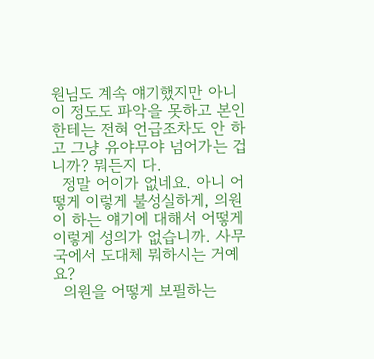원님도 계속 얘기했지만 아니 이 정도도 파악을 못하고 본인한테는 전혀 언급조차도 안 하고 그냥 유야무야 넘어가는 겁니까? 뭐든지 다.
  정말 어이가 없네요. 아니 어떻게 이렇게 불성실하게, 의원이 하는 얘기에 대해서 어떻게 이렇게 성의가 없습니까. 사무국에서 도대체 뭐하시는 거예요?
  의원을 어떻게 보필하는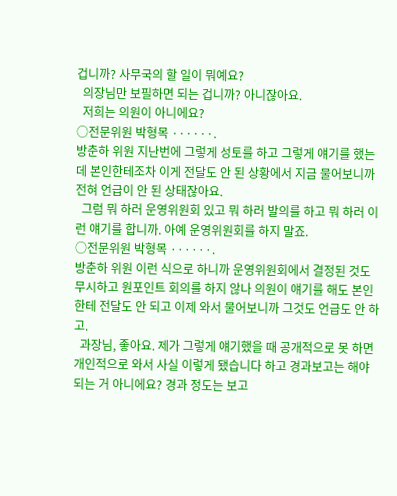겁니까? 사무국의 할 일이 뭐예요?
  의장님만 보필하면 되는 겁니까? 아니잖아요.
  저희는 의원이 아니에요?
○전문위원 박형목 ······.
방춘하 위원 지난번에 그렇게 성토를 하고 그렇게 얘기를 했는데 본인한테조차 이게 전달도 안 된 상황에서 지금 물어보니까 전혀 언급이 안 된 상태잖아요.
  그럼 뭐 하러 운영위원회 있고 뭐 하러 발의를 하고 뭐 하러 이런 얘기를 합니까. 아예 운영위원회를 하지 말죠.
○전문위원 박형목 ······.
방춘하 위원 이런 식으로 하니까 운영위원회에서 결정된 것도 무시하고 원포인트 회의를 하지 않나 의원이 얘기를 해도 본인한테 전달도 안 되고 이제 와서 물어보니까 그것도 언급도 안 하고.
  과장님, 좋아요. 제가 그렇게 얘기했을 때 공개적으로 못 하면 개인적으로 와서 사실 이렇게 됐습니다 하고 경과보고는 해야 되는 거 아니에요? 경과 정도는 보고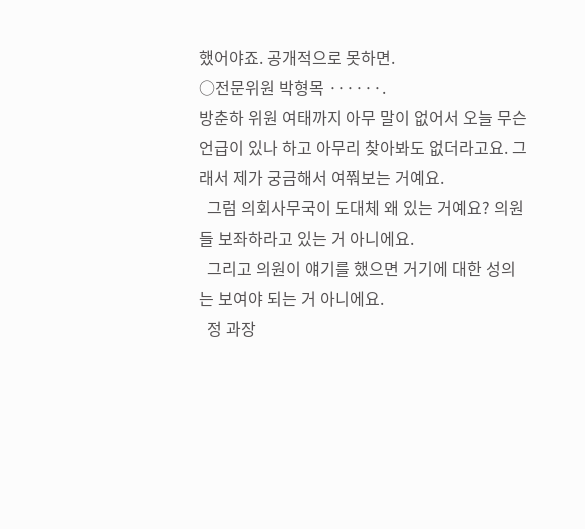했어야죠. 공개적으로 못하면.
○전문위원 박형목 ······.
방춘하 위원 여태까지 아무 말이 없어서 오늘 무슨 언급이 있나 하고 아무리 찾아봐도 없더라고요. 그래서 제가 궁금해서 여쭤보는 거예요.
  그럼 의회사무국이 도대체 왜 있는 거예요? 의원들 보좌하라고 있는 거 아니에요.
  그리고 의원이 얘기를 했으면 거기에 대한 성의는 보여야 되는 거 아니에요.
  정 과장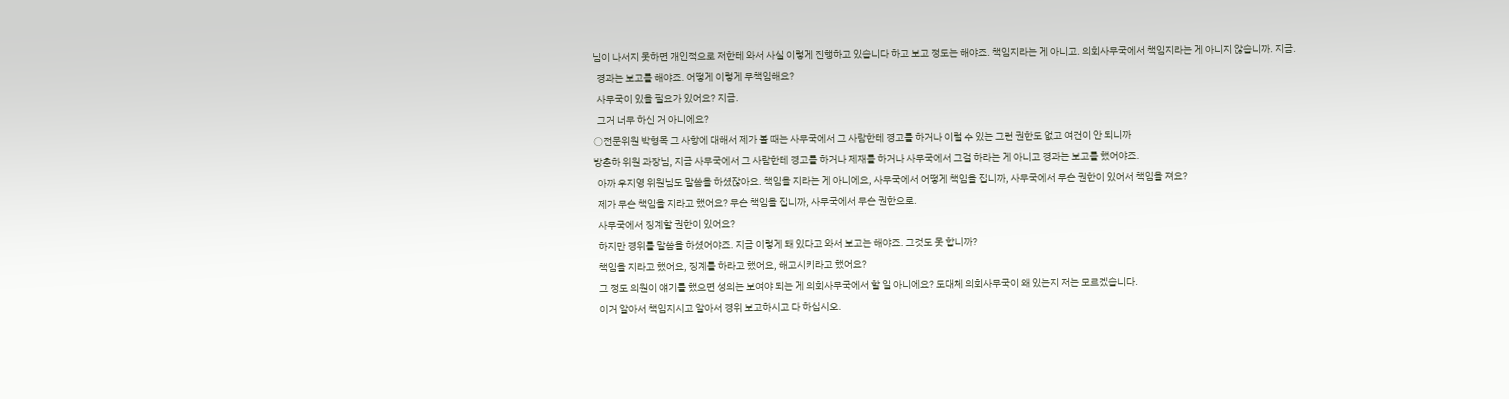님이 나서지 못하면 개인적으로 저한테 와서 사실 이렇게 진행하고 있습니다 하고 보고 정도는 해야죠. 책임지라는 게 아니고. 의회사무국에서 책임지라는 게 아니지 않습니까. 지금.
  경과는 보고를 해야죠. 어떻게 이렇게 무책임해요?
  사무국이 있을 필요가 있어요? 지금.
  그거 너무 하신 거 아니에요?
○전문위원 박형목 그 사항에 대해서 제가 볼 때는 사무국에서 그 사람한테 경고를 하거나 이럴 수 있는 그런 권한도 없고 여건이 안 되니까
방춘하 위원 과장님, 지금 사무국에서 그 사람한테 경고를 하거나 제재를 하거나 사무국에서 그걸 하라는 게 아니고 경과는 보고를 했어야죠.
  아까 우지영 위원님도 말씀을 하셨잖아요. 책임을 지라는 게 아니에요, 사무국에서 어떻게 책임을 집니까, 사무국에서 무슨 권한이 있어서 책임을 져요?
  제가 무슨 책임을 지라고 했어요? 무슨 책임을 집니까, 사무국에서 무슨 권한으로.
  사무국에서 징계할 권한이 있어요?
  하지만 경위를 말씀을 하셨어야죠. 지금 이렇게 돼 있다고 와서 보고는 해야죠. 그것도 못 합니까?
  책임을 지라고 했어요, 징계를 하라고 했어요, 해고시키라고 했어요?
  그 정도 의원이 얘기를 했으면 성의는 보여야 되는 게 의회사무국에서 할 일 아니에요? 도대체 의회사무국이 왜 있는지 저는 모르겠습니다.
  이거 알아서 책임지시고 알아서 경위 보고하시고 다 하십시오.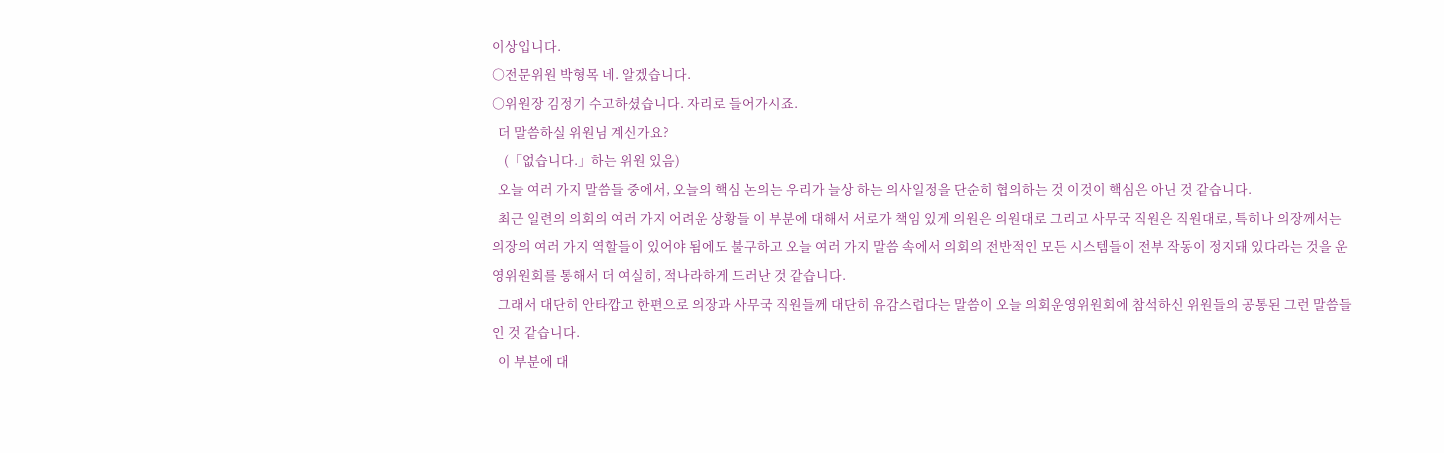이상입니다.
○전문위원 박형목 네. 알겠습니다.
○위원장 김정기 수고하셨습니다. 자리로 들어가시죠.
  더 말씀하실 위원님 계신가요?
    (「없습니다.」하는 위원 있음)
  오늘 여러 가지 말씀들 중에서, 오늘의 핵심 논의는 우리가 늘상 하는 의사일정을 단순히 협의하는 것 이것이 핵심은 아닌 것 같습니다.
  최근 일련의 의회의 여러 가지 어려운 상황들 이 부분에 대해서 서로가 책임 있게 의원은 의원대로 그리고 사무국 직원은 직원대로, 특히나 의장께서는 의장의 여러 가지 역할들이 있어야 됨에도 불구하고 오늘 여러 가지 말씀 속에서 의회의 전반적인 모든 시스템들이 전부 작동이 정지돼 있다라는 것을 운영위원회를 통해서 더 여실히, 적나라하게 드러난 것 같습니다.
  그래서 대단히 안타깝고 한편으로 의장과 사무국 직원들께 대단히 유감스럽다는 말씀이 오늘 의회운영위원회에 참석하신 위원들의 공통된 그런 말씀들인 것 같습니다.
  이 부분에 대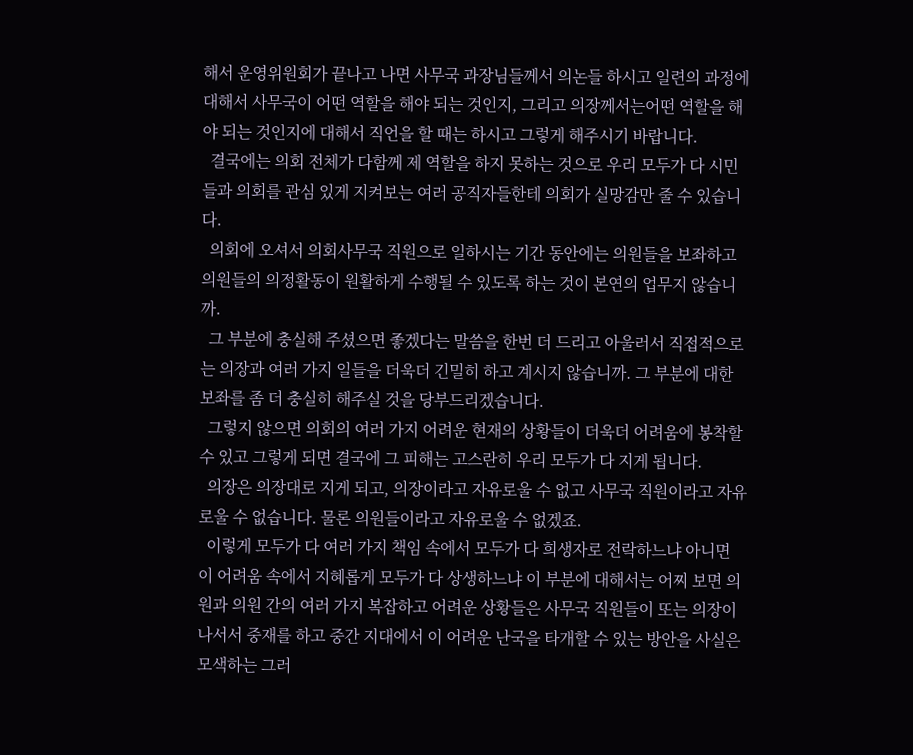해서 운영위원회가 끝나고 나면 사무국 과장님들께서 의논들 하시고 일련의 과정에 대해서 사무국이 어떤 역할을 해야 되는 것인지, 그리고 의장께서는어떤 역할을 해야 되는 것인지에 대해서 직언을 할 때는 하시고 그렇게 해주시기 바랍니다.
  결국에는 의회 전체가 다함께 제 역할을 하지 못하는 것으로 우리 모두가 다 시민들과 의회를 관심 있게 지켜보는 여러 공직자들한테 의회가 실망감만 줄 수 있습니다.
  의회에 오셔서 의회사무국 직원으로 일하시는 기간 동안에는 의원들을 보좌하고 의원들의 의정활동이 원활하게 수행될 수 있도록 하는 것이 본연의 업무지 않습니까.
  그 부분에 충실해 주셨으면 좋겠다는 말씀을 한번 더 드리고 아울러서 직접적으로는 의장과 여러 가지 일들을 더욱더 긴밀히 하고 계시지 않습니까. 그 부분에 대한 보좌를 좀 더 충실히 해주실 것을 당부드리겠습니다.
  그렇지 않으면 의회의 여러 가지 어려운 현재의 상황들이 더욱더 어려움에 봉착할 수 있고 그렇게 되면 결국에 그 피해는 고스란히 우리 모두가 다 지게 됩니다.
  의장은 의장대로 지게 되고, 의장이라고 자유로울 수 없고 사무국 직원이라고 자유로울 수 없습니다. 물론 의원들이라고 자유로울 수 없겠죠.
  이렇게 모두가 다 여러 가지 책임 속에서 모두가 다 희생자로 전락하느냐 아니면 이 어려움 속에서 지혜롭게 모두가 다 상생하느냐 이 부분에 대해서는 어찌 보면 의원과 의원 간의 여러 가지 복잡하고 어려운 상황들은 사무국 직원들이 또는 의장이 나서서 중재를 하고 중간 지대에서 이 어려운 난국을 타개할 수 있는 방안을 사실은 모색하는 그러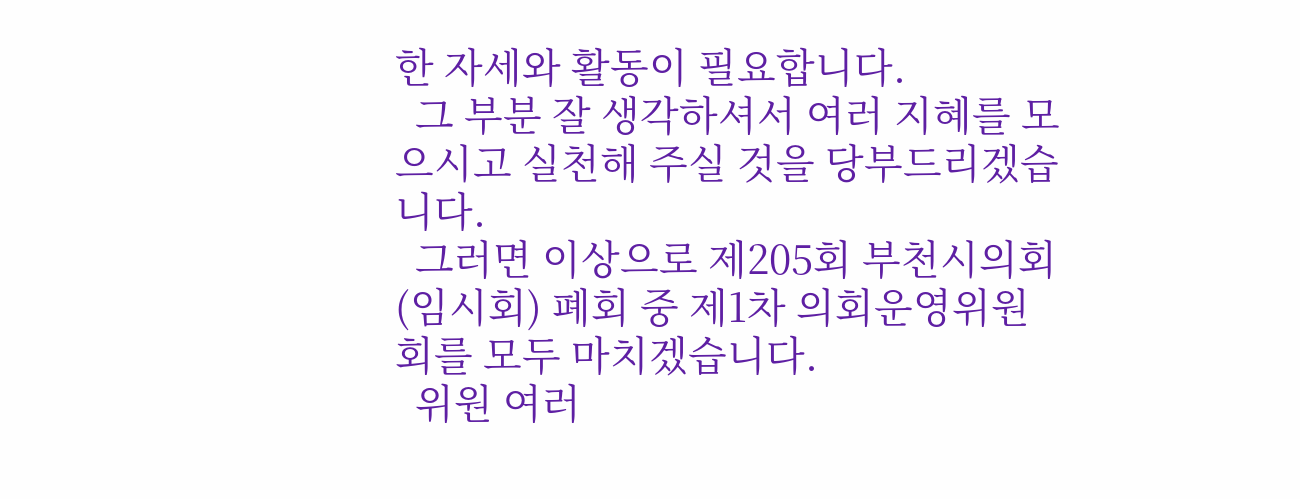한 자세와 활동이 필요합니다.
  그 부분 잘 생각하셔서 여러 지혜를 모으시고 실천해 주실 것을 당부드리겠습니다.
  그러면 이상으로 제205회 부천시의회(임시회) 폐회 중 제1차 의회운영위원회를 모두 마치겠습니다.
  위원 여러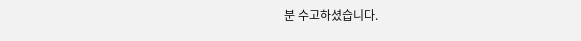분 수고하셨습니다.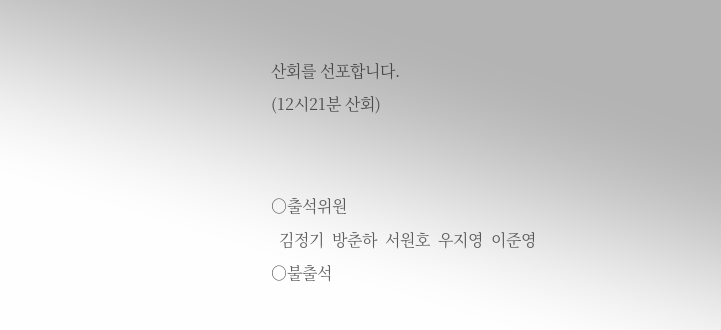산회를 선포합니다.
(12시21분 산회)


○출석위원
  김정기  방춘하  서원호  우지영  이준영
○불출석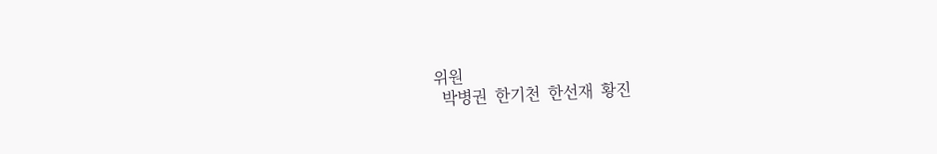위원
  박병권  한기천  한선재  황진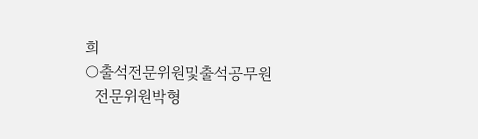희
○출석전문위원및출석공무원
  전문위원박형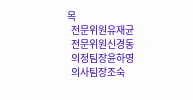목
  전문위원유재균
  전문위원신경동
  의정팀장윤하영
  의사팀장조숙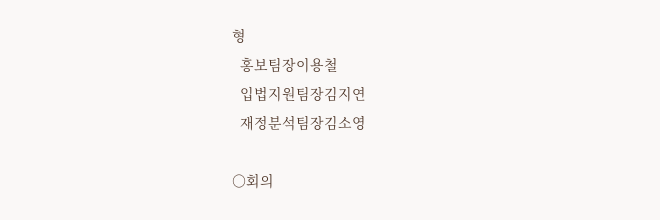형
  홍보팀장이용철
  입법지원팀장김지연
  재정분석팀장김소영

○회의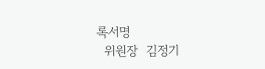록서명
  위원장  김정기